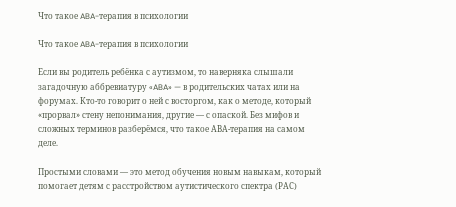Что такое ABA-терапия в психологии

Что такое ABA-терапия в психологии

Если вы родитель ребёнка с аутизмом, то наверняка слышали загадочную аббревиатуру «ABA» — в родительских чатах или на форумах. Кто-то говорит о ней с восторгом, как о методе, который «прорвал» стену непонимания, другие — с опаской. Без мифов и сложных терминов разберёмся, что такое АВА-терапия на самом деле.

Простыми словами — это метод обучения новым навыкам, который помогает детям с расстройством аутистического спектра (РАС)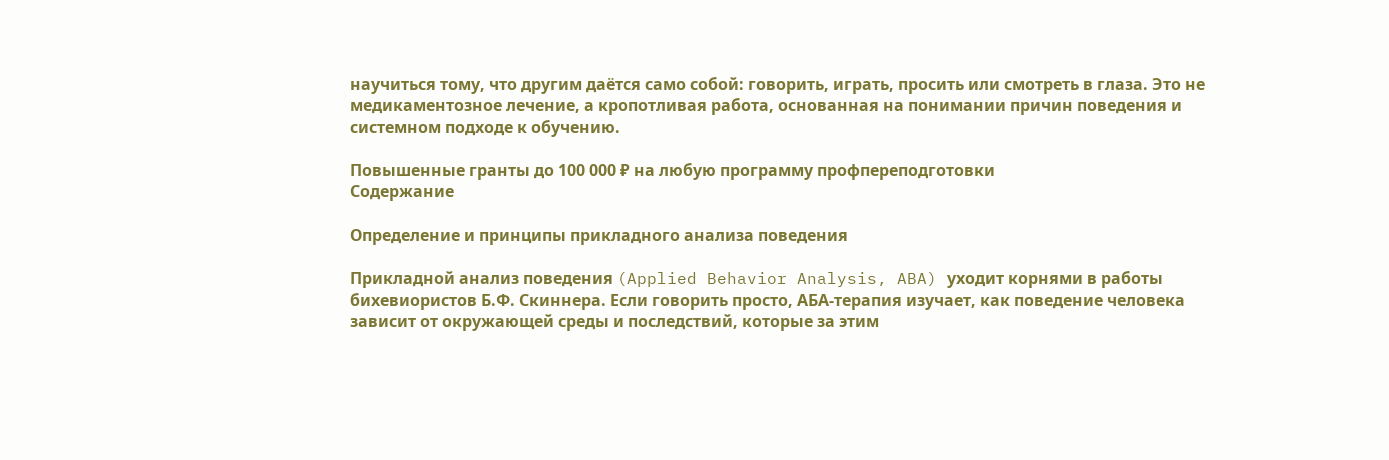научиться тому, что другим даётся само собой: говорить, играть, просить или смотреть в глаза. Это не медикаментозное лечение, а кропотливая работа, основанная на понимании причин поведения и системном подходе к обучению.

Повышенные гранты до 100 000 ₽ на любую программу профпереподготовки
Содержание

Определение и принципы прикладного анализа поведения

Прикладной анализ поведения (Applied Behavior Analysis, ABA) уходит корнями в работы бихевиористов Б.Ф. Скиннера. Если говорить просто, АБА-терапия изучает, как поведение человека зависит от окружающей среды и последствий, которые за этим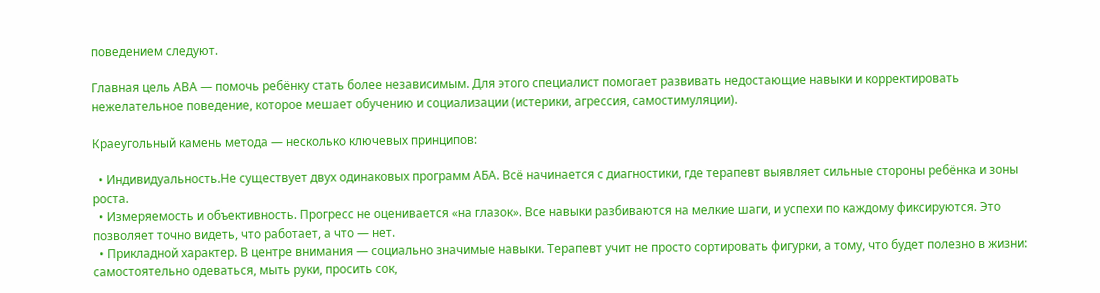поведением следуют.

Главная цель АВА — помочь ребёнку стать более независимым. Для этого специалист помогает развивать недостающие навыки и корректировать нежелательное поведение, которое мешает обучению и социализации (истерики, агрессия, самостимуляции).

Краеугольный камень метода — несколько ключевых принципов:

  • Индивидуальность.Не существует двух одинаковых программ АБА. Всё начинается с диагностики, где терапевт выявляет сильные стороны ребёнка и зоны роста.
  • Измеряемость и объективность. Прогресс не оценивается «на глазок». Все навыки разбиваются на мелкие шаги, и успехи по каждому фиксируются. Это позволяет точно видеть, что работает, а что — нет.
  • Прикладной характер. В центре внимания — социально значимые навыки. Терапевт учит не просто сортировать фигурки, а тому, что будет полезно в жизни: самостоятельно одеваться, мыть руки, просить сок,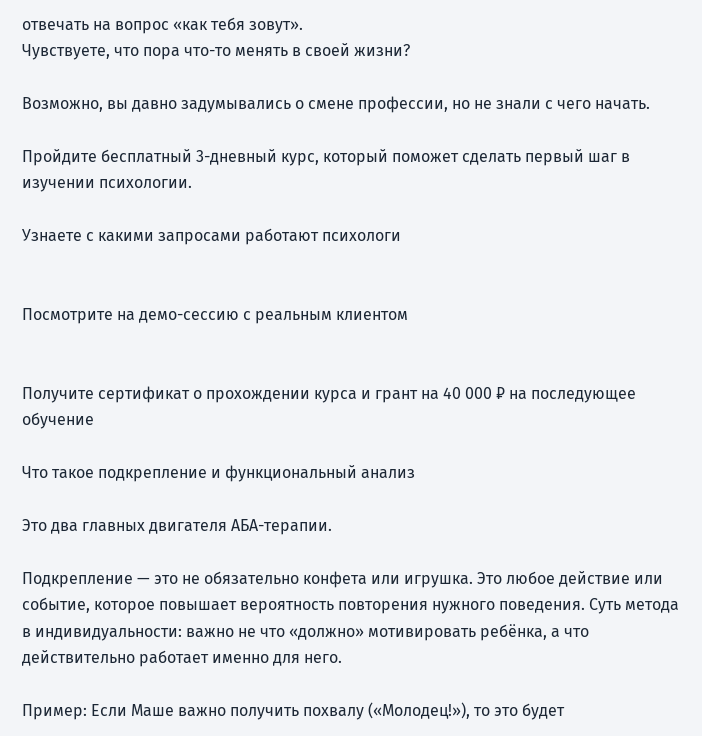отвечать на вопрос «как тебя зовут».
Чувствуете, что пора что-то менять в своей жизни?

Возможно, вы давно задумывались о смене профессии, но не знали с чего начать.

Пройдите бесплатный 3-дневный курс, который поможет сделать первый шаг в изучении психологии.

Узнаете с какими запросами работают психологи


Посмотрите на демо-сессию с реальным клиентом


Получите сертификат о прохождении курса и грант на 40 000 ₽ на последующее обучение

Что такое подкрепление и функциональный анализ

Это два главных двигателя АБА-терапии.

Подкрепление — это не обязательно конфета или игрушка. Это любое действие или событие, которое повышает вероятность повторения нужного поведения. Суть метода в индивидуальности: важно не что «должно» мотивировать ребёнка, а что действительно работает именно для него.

Пример: Если Маше важно получить похвалу («Молодец!»), то это будет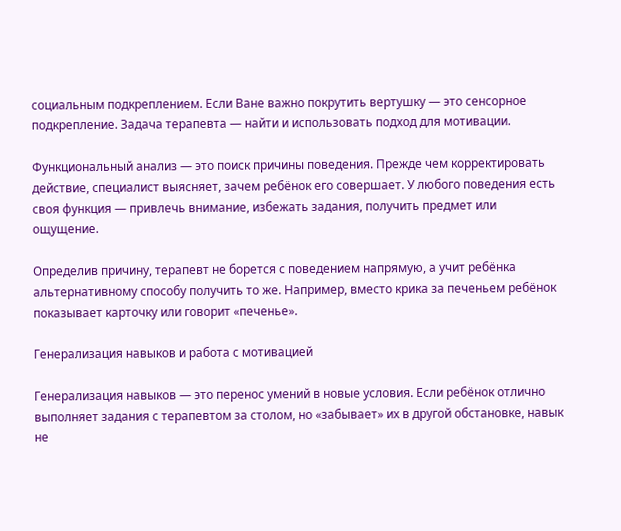социальным подкреплением. Если Ване важно покрутить вертушку — это сенсорное подкрепление. Задача терапевта — найти и использовать подход для мотивации.

Функциональный анализ — это поиск причины поведения. Прежде чем корректировать действие, специалист выясняет, зачем ребёнок его совершает. У любого поведения есть своя функция — привлечь внимание, избежать задания, получить предмет или ощущение.

Определив причину, терапевт не борется с поведением напрямую, а учит ребёнка альтернативному способу получить то же. Например, вместо крика за печеньем ребёнок показывает карточку или говорит «печенье».

Генерализация навыков и работа с мотивацией

Генерализация навыков — это перенос умений в новые условия. Если ребёнок отлично выполняет задания с терапевтом за столом, но «забывает» их в другой обстановке, навык не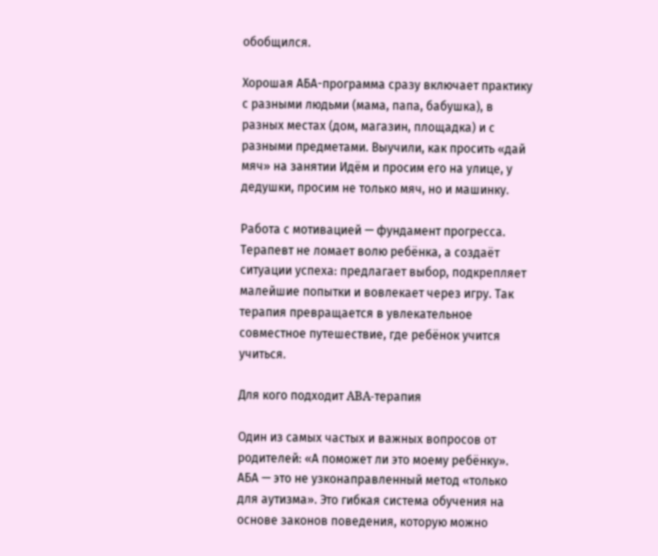обобщился.

Хорошая АБА-программа сразу включает практику с разными людьми (мама, папа, бабушка), в разных местах (дом, магазин, площадка) и с разными предметами. Выучили, как просить «дай мяч» на занятии Идём и просим его на улице, у дедушки, просим не только мяч, но и машинку.

Работа с мотивацией — фундамент прогресса. Терапевт не ломает волю ребёнка, а создаёт ситуации успеха: предлагает выбор, подкрепляет малейшие попытки и вовлекает через игру. Так терапия превращается в увлекательное совместное путешествие, где ребёнок учится учиться.

Для кого подходит ABA-терапия

Один из самых частых и важных вопросов от родителей: «А поможет ли это моему ребёнку». АБА — это не узконаправленный метод «только для аутизма». Это гибкая система обучения на основе законов поведения, которую можно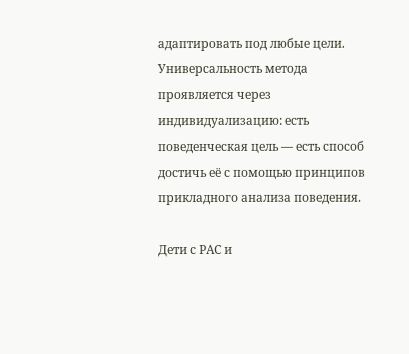адаптировать под любые цели. Универсальность метода проявляется через индивидуализацию: есть поведенческая цель — есть способ достичь её с помощью принципов прикладного анализа поведения.

Дети с РАС и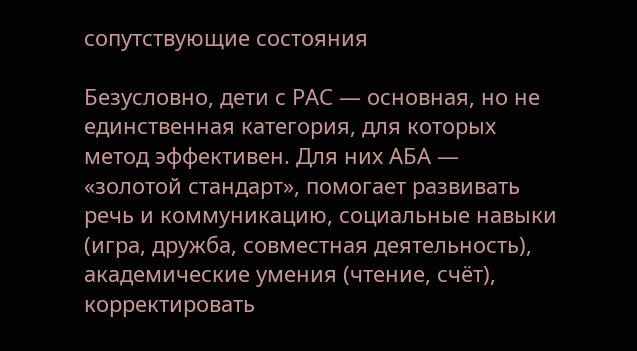сопутствующие состояния

Безусловно, дети с РАС — основная, но не единственная категория, для которых метод эффективен. Для них АБА — «золотой стандарт», помогает развивать речь и коммуникацию, социальные навыки (игра, дружба, совместная деятельность), академические умения (чтение, счёт), корректировать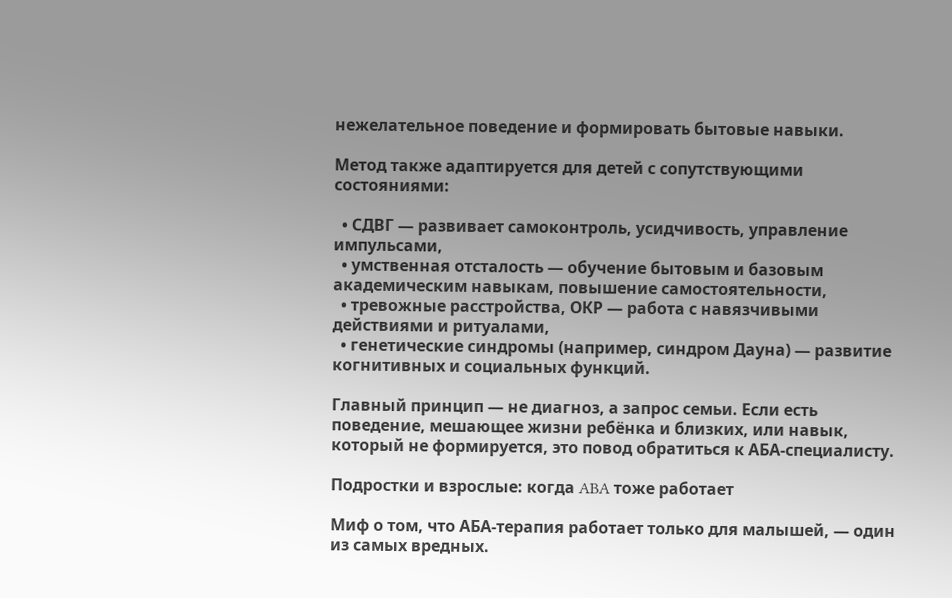нежелательное поведение и формировать бытовые навыки.

Метод также адаптируется для детей с сопутствующими состояниями:

  • СДВГ — развивает самоконтроль, усидчивость, управление импульсами,
  • умственная отсталость — обучение бытовым и базовым академическим навыкам, повышение самостоятельности,
  • тревожные расстройства, ОКР — работа с навязчивыми действиями и ритуалами,
  • генетические синдромы (например, синдром Дауна) — развитие когнитивных и социальных функций.

Главный принцип — не диагноз, а запрос семьи. Если есть поведение, мешающее жизни ребёнка и близких, или навык, который не формируется, это повод обратиться к АБА-специалисту.

Подростки и взрослые: когда ABA тоже работает

Миф о том, что АБА-терапия работает только для малышей, — один из самых вредных.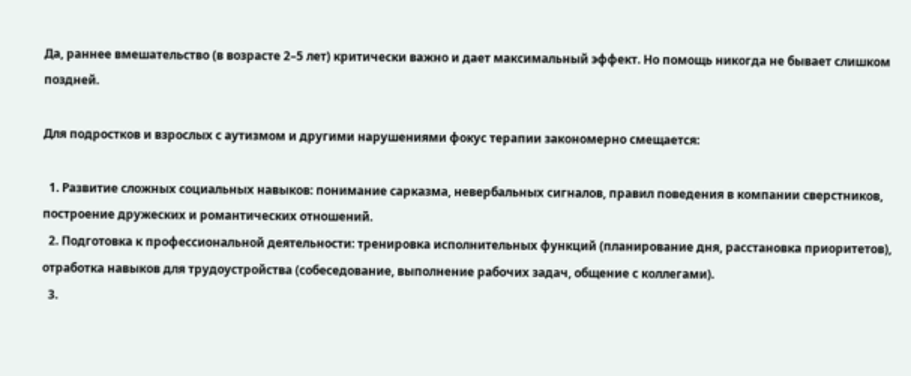Да, раннее вмешательство (в возрасте 2–5 лет) критически важно и дает максимальный эффект. Но помощь никогда не бывает слишком поздней.

Для подростков и взрослых с аутизмом и другими нарушениями фокус терапии закономерно смещается:

  1. Развитие сложных социальных навыков: понимание сарказма, невербальных сигналов, правил поведения в компании сверстников, построение дружеских и романтических отношений.
  2. Подготовка к профессиональной деятельности: тренировка исполнительных функций (планирование дня, расстановка приоритетов), отработка навыков для трудоустройства (собеседование, выполнение рабочих задач, общение с коллегами).
  3.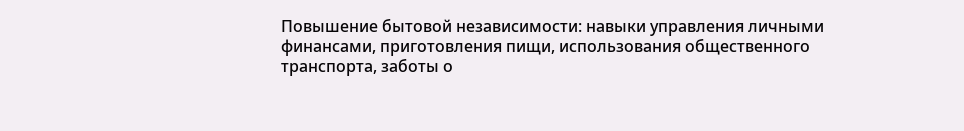Повышение бытовой независимости: навыки управления личными финансами, приготовления пищи, использования общественного транспорта, заботы о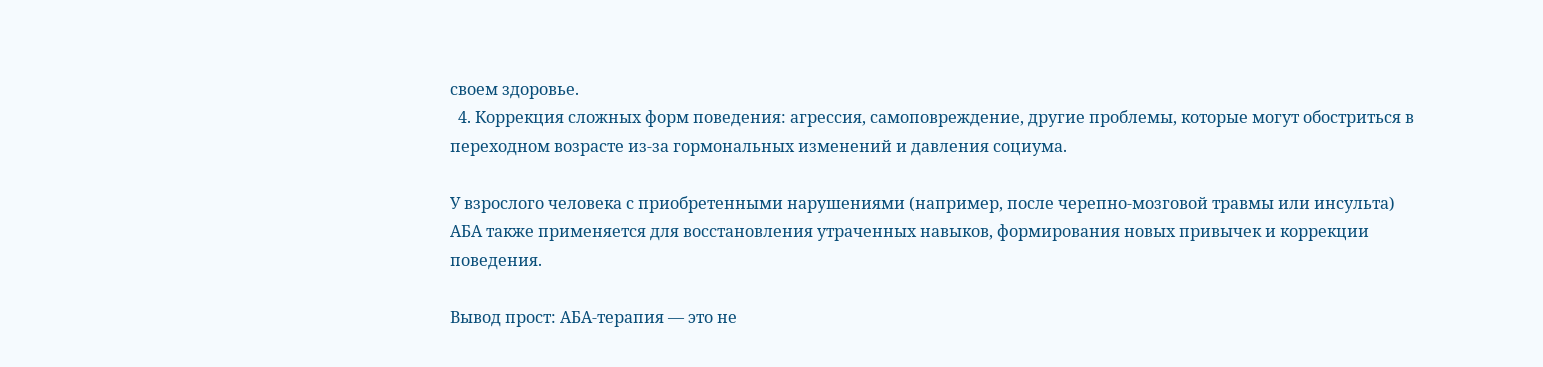своем здоровье.
  4. Коррекция сложных форм поведения: агрессия, самоповреждение, другие проблемы, которые могут обостриться в переходном возрасте из-за гормональных изменений и давления социума.

У взрослого человека с приобретенными нарушениями (например, после черепно-мозговой травмы или инсульта) АБА также применяется для восстановления утраченных навыков, формирования новых привычек и коррекции поведения.

Вывод прост: АБА-терапия — это не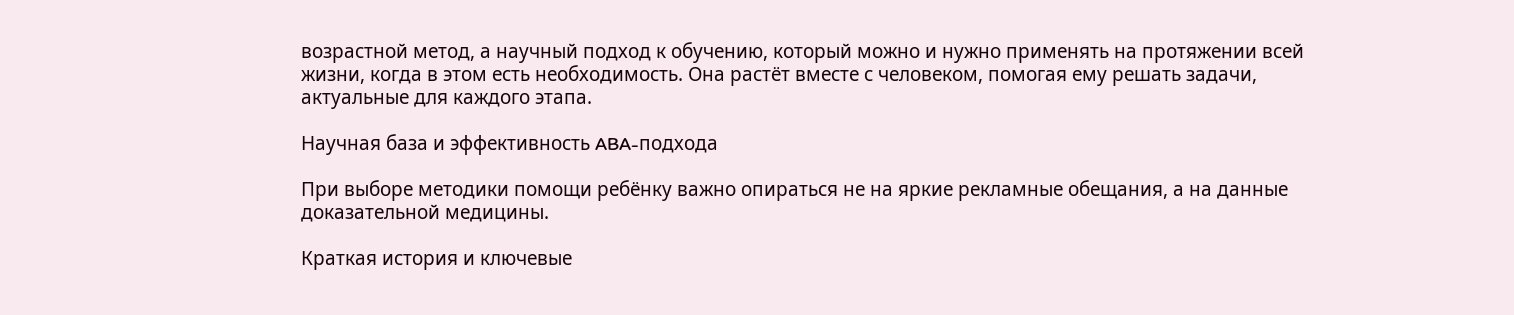возрастной метод, а научный подход к обучению, который можно и нужно применять на протяжении всей жизни, когда в этом есть необходимость. Она растёт вместе с человеком, помогая ему решать задачи, актуальные для каждого этапа.

Научная база и эффективность ABA-подхода

При выборе методики помощи ребёнку важно опираться не на яркие рекламные обещания, а на данные доказательной медицины.

Краткая история и ключевые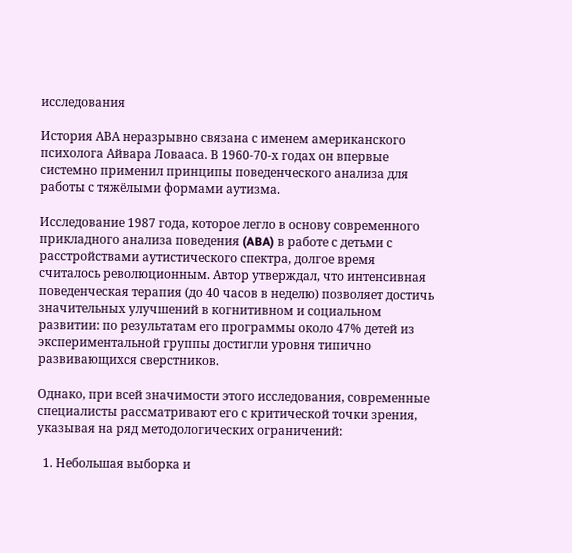исследования

История АВА неразрывно связана с именем американского психолога Айвара Ловааса. В 1960-70-х годах он впервые системно применил принципы поведенческого анализа для работы с тяжёлыми формами аутизма.

Исследование 1987 года, которое легло в основу современного прикладного анализа поведения (ABA) в работе с детьми с расстройствами аутистического спектра, долгое время считалось революционным. Автор утверждал, что интенсивная поведенческая терапия (до 40 часов в неделю) позволяет достичь значительных улучшений в когнитивном и социальном развитии: по результатам его программы около 47% детей из экспериментальной группы достигли уровня типично развивающихся сверстников.

Однако, при всей значимости этого исследования, современные специалисты рассматривают его с критической точки зрения, указывая на ряд методологических ограничений:

  1. Небольшая выборка и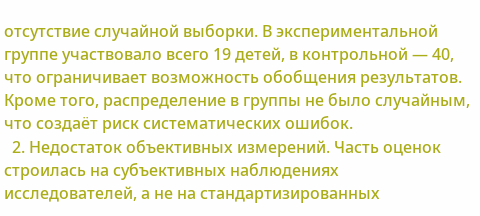отсутствие случайной выборки. В экспериментальной группе участвовало всего 19 детей, в контрольной — 40, что ограничивает возможность обобщения результатов. Кроме того, распределение в группы не было случайным, что создаёт риск систематических ошибок.
  2. Недостаток объективных измерений. Часть оценок строилась на субъективных наблюдениях исследователей, а не на стандартизированных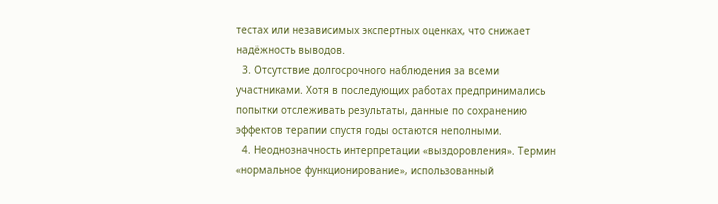тестах или независимых экспертных оценках, что снижает надёжность выводов.
  3. Отсутствие долгосрочного наблюдения за всеми участниками. Хотя в последующих работах предпринимались попытки отслеживать результаты, данные по сохранению эффектов терапии спустя годы остаются неполными.
  4. Неоднозначность интерпретации «выздоровления». Термин «нормальное функционирование», использованный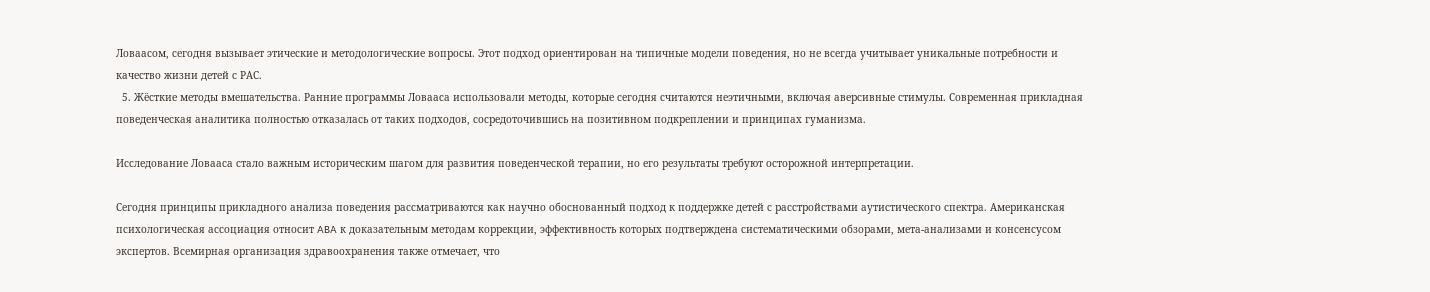Ловаасом, сегодня вызывает этические и методологические вопросы. Этот подход ориентирован на типичные модели поведения, но не всегда учитывает уникальные потребности и качество жизни детей с РАС.
  5. Жёсткие методы вмешательства. Ранние программы Ловааса использовали методы, которые сегодня считаются неэтичными, включая аверсивные стимулы. Современная прикладная поведенческая аналитика полностью отказалась от таких подходов, сосредоточившись на позитивном подкреплении и принципах гуманизма.

Исследование Ловааса стало важным историческим шагом для развития поведенческой терапии, но его результаты требуют осторожной интерпретации.

Сегодня принципы прикладного анализа поведения рассматриваются как научно обоснованный подход к поддержке детей с расстройствами аутистического спектра. Американская психологическая ассоциация относит ABA к доказательным методам коррекции, эффективность которых подтверждена систематическими обзорами, мета-анализами и консенсусом экспертов. Всемирная организация здравоохранения также отмечает, что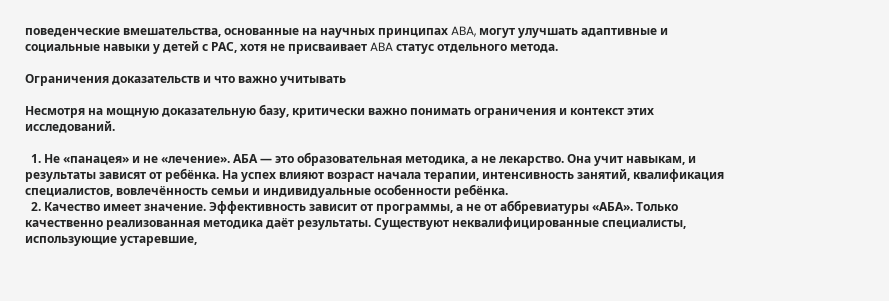поведенческие вмешательства, основанные на научных принципах ABA, могут улучшать адаптивные и социальные навыки у детей с РАС, хотя не присваивает ABA статус отдельного метода.

Ограничения доказательств и что важно учитывать

Несмотря на мощную доказательную базу, критически важно понимать ограничения и контекст этих исследований.

  1. Не «панацея» и не «лечение». АБА — это образовательная методика, а не лекарство. Она учит навыкам, и результаты зависят от ребёнка. На успех влияют возраст начала терапии, интенсивность занятий, квалификация специалистов, вовлечённость семьи и индивидуальные особенности ребёнка.
  2. Качество имеет значение. Эффективность зависит от программы, а не от аббревиатуры «АБА». Только качественно реализованная методика даёт результаты. Существуют неквалифицированные специалисты, использующие устаревшие,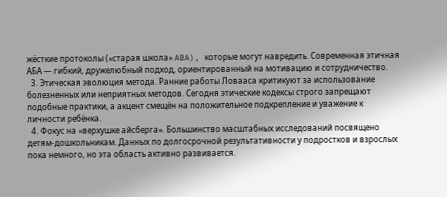жёсткие протоколы («старая школа» ABA), которые могут навредить. Современная этичная АБА — гибкий, дружелюбный подход, ориентированный на мотивацию и сотрудничество.
  3. Этическая эволюция метода. Ранние работы Ловааса критикуют за использование болезненных или неприятных методов. Сегодня этические кодексы строго запрещают подобные практики, а акцент смещён на положительное подкрепление и уважение к личности ребёнка.
  4. Фокус на «верхушке айсберга». Большинство масштабных исследований посвящено детям-дошкольникам. Данных по долгосрочной результативности у подростков и взрослых пока немного, но эта область активно развивается.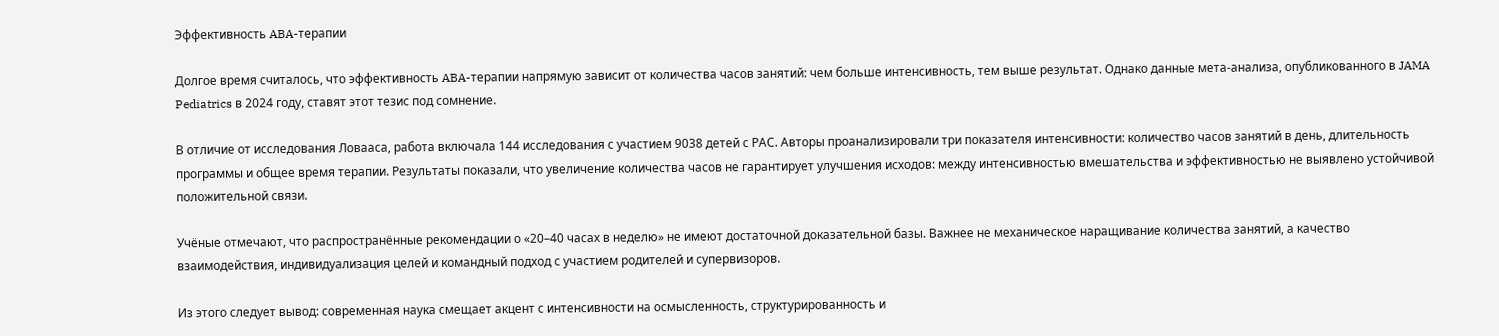Эффективность ABA-терапии

Долгое время считалось, что эффективность ABA-терапии напрямую зависит от количества часов занятий: чем больше интенсивность, тем выше результат. Однако данные мета-анализа, опубликованного в JAMA Pediatrics в 2024 году, ставят этот тезис под сомнение.

В отличие от исследования Ловааса, работа включала 144 исследования с участием 9038 детей с РАС. Авторы проанализировали три показателя интенсивности: количество часов занятий в день, длительность программы и общее время терапии. Результаты показали, что увеличение количества часов не гарантирует улучшения исходов: между интенсивностью вмешательства и эффективностью не выявлено устойчивой положительной связи.

Учёные отмечают, что распространённые рекомендации о «20–40 часах в неделю» не имеют достаточной доказательной базы. Важнее не механическое наращивание количества занятий, а качество взаимодействия, индивидуализация целей и командный подход с участием родителей и супервизоров.

Из этого следует вывод: современная наука смещает акцент с интенсивности на осмысленность, структурированность и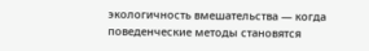экологичность вмешательства — когда поведенческие методы становятся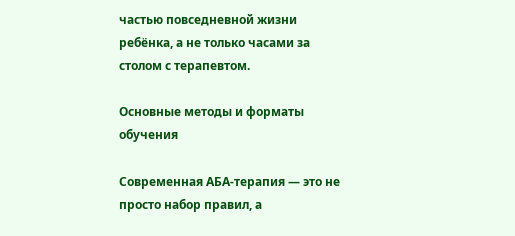частью повседневной жизни ребёнка, а не только часами за столом с терапевтом.

Основные методы и форматы обучения

Современная АБА-терапия — это не просто набор правил, а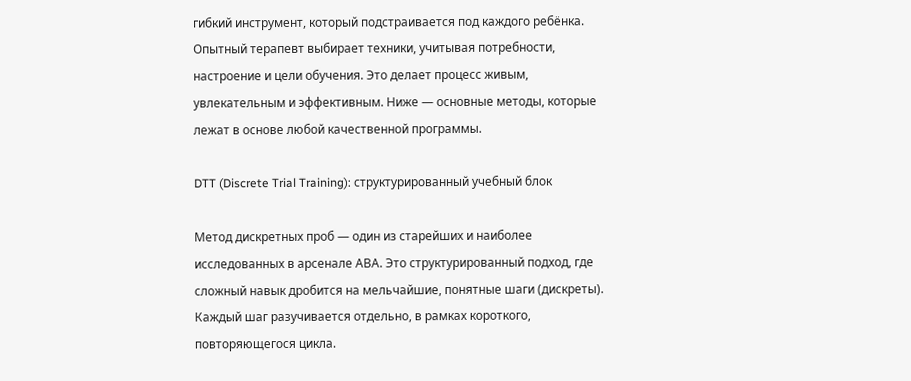гибкий инструмент, который подстраивается под каждого ребёнка. Опытный терапевт выбирает техники, учитывая потребности, настроение и цели обучения. Это делает процесс живым, увлекательным и эффективным. Ниже — основные методы, которые лежат в основе любой качественной программы.

DTT (Discrete Trial Training): структурированный учебный блок

Метод дискретных проб — один из старейших и наиболее исследованных в арсенале АВА. Это структурированный подход, где сложный навык дробится на мельчайшие, понятные шаги (дискреты). Каждый шаг разучивается отдельно, в рамках короткого, повторяющегося цикла.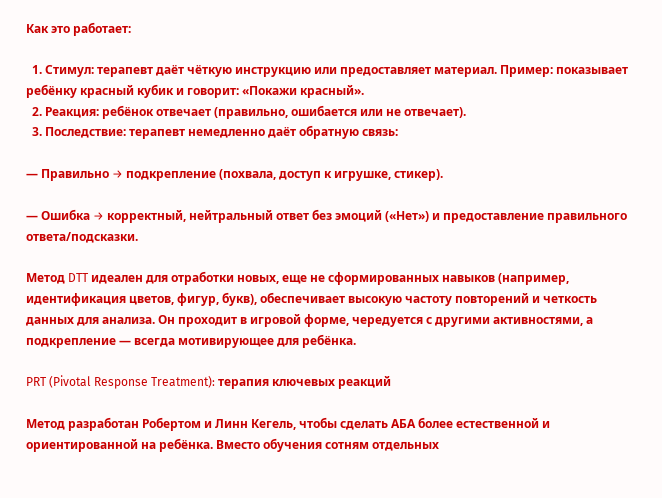Как это работает:

  1. Стимул: терапевт даёт чёткую инструкцию или предоставляет материал. Пример: показывает ребёнку красный кубик и говорит: «Покажи красный».
  2. Реакция: ребёнок отвечает (правильно, ошибается или не отвечает).
  3. Последствие: терапевт немедленно даёт обратную связь:

— Правильно → подкрепление (похвала, доступ к игрушке, стикер).

— Ошибка → корректный, нейтральный ответ без эмоций («Нет») и предоставление правильного ответа/подсказки.

Метод DTT идеален для отработки новых, еще не сформированных навыков (например, идентификация цветов, фигур, букв), обеспечивает высокую частоту повторений и четкость данных для анализа. Он проходит в игровой форме, чередуется с другими активностями, а подкрепление — всегда мотивирующее для ребёнка.

PRT (Pivotal Response Treatment): терапия ключевых реакций

Метод разработан Робертом и Линн Кегель, чтобы сделать АБА более естественной и ориентированной на ребёнка. Вместо обучения сотням отдельных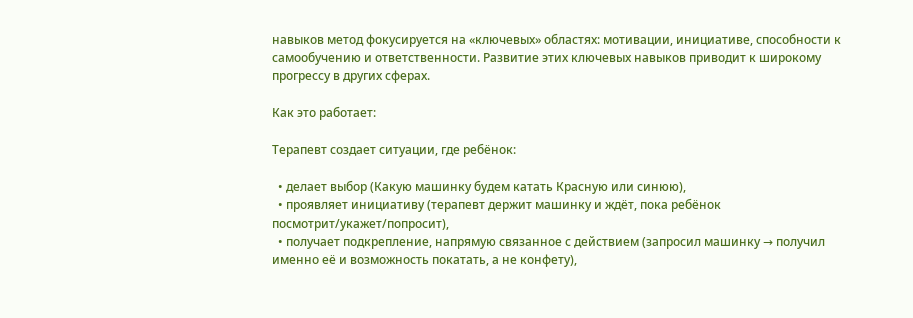навыков метод фокусируется на «ключевых» областях: мотивации, инициативе, способности к самообучению и ответственности. Развитие этих ключевых навыков приводит к широкому прогрессу в других сферах.

Как это работает:

Терапевт создает ситуации, где ребёнок:

  • делает выбор (Какую машинку будем катать Красную или синюю),
  • проявляет инициативу (терапевт держит машинку и ждёт, пока ребёнок посмотрит/укажет/попросит),
  • получает подкрепление, напрямую связанное с действием (запросил машинку → получил именно её и возможность покатать, а не конфету),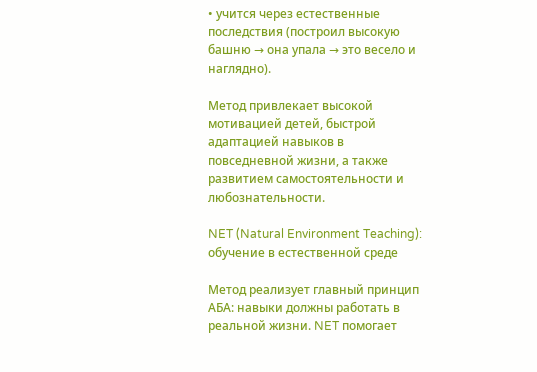• учится через естественные последствия (построил высокую башню → она упала → это весело и наглядно).

Метод привлекает высокой мотивацией детей, быстрой адаптацией навыков в повседневной жизни, а также развитием самостоятельности и любознательности.

NET (Natural Environment Teaching): обучение в естественной среде

Метод реализует главный принцип АБА: навыки должны работать в реальной жизни. NET помогает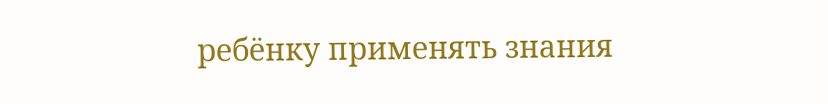ребёнку применять знания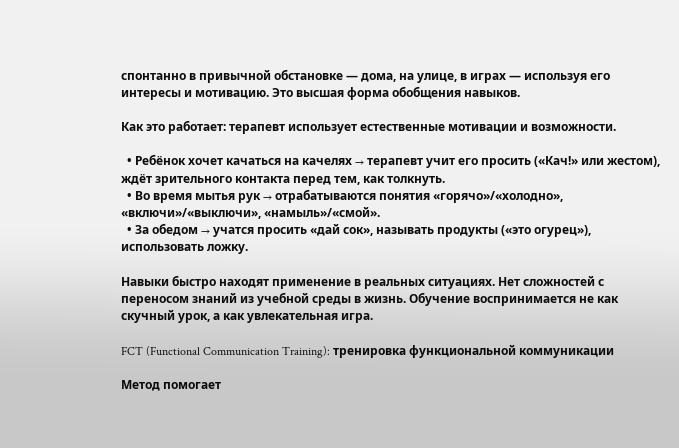спонтанно в привычной обстановке — дома, на улице, в играх — используя его интересы и мотивацию. Это высшая форма обобщения навыков.

Как это работает: терапевт использует естественные мотивации и возможности.

  • Ребёнок хочет качаться на качелях → терапевт учит его просить («Кач!» или жестом), ждёт зрительного контакта перед тем, как толкнуть.
  • Во время мытья рук → отрабатываются понятия «горячо»/«холодно», «включи»/«выключи», «намыль»/«смой».
  • За обедом → учатся просить «дай сок», называть продукты («это огурец»), использовать ложку.

Навыки быстро находят применение в реальных ситуациях. Нет сложностей с переносом знаний из учебной среды в жизнь. Обучение воспринимается не как скучный урок, а как увлекательная игра.

FCT (Functional Communication Training): тренировка функциональной коммуникации

Метод помогает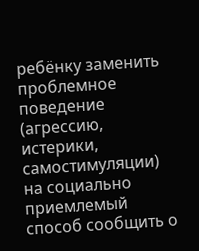ребёнку заменить проблемное поведение (агрессию, истерики, самостимуляции) на социально приемлемый способ сообщить о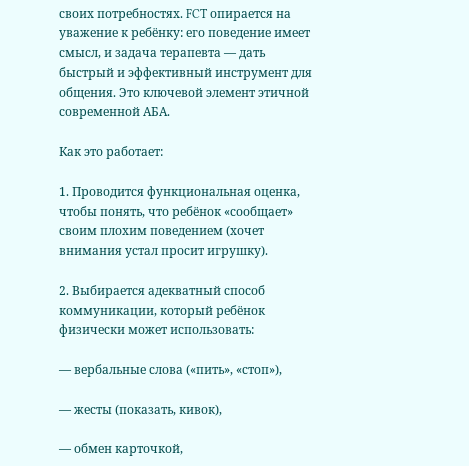своих потребностях. FCT опирается на уважение к ребёнку: его поведение имеет смысл, и задача терапевта — дать быстрый и эффективный инструмент для общения. Это ключевой элемент этичной современной АБА.

Как это работает:

1. Проводится функциональная оценка, чтобы понять, что ребёнок «сообщает» своим плохим поведением (хочет внимания устал просит игрушку).

2. Выбирается адекватный способ коммуникации, который ребёнок физически может использовать:

— вербальные слова («пить», «стоп»),

— жесты (показать, кивок),

— обмен карточкой,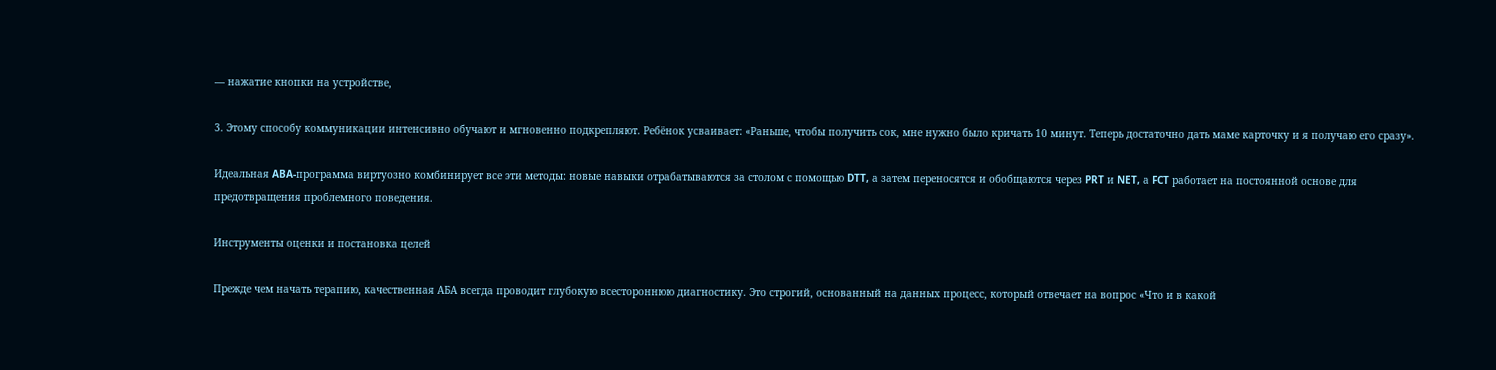— нажатие кнопки на устройстве,

3. Этому способу коммуникации интенсивно обучают и мгновенно подкрепляют. Ребёнок усваивает: «Раньше, чтобы получить сок, мне нужно было кричать 10 минут. Теперь достаточно дать маме карточку и я получаю его сразу».

Идеальная ABA-программа виртуозно комбинирует все эти методы: новые навыки отрабатываются за столом с помощью DTT, а затем переносятся и обобщаются через PRT и NET, а FCT работает на постоянной основе для предотвращения проблемного поведения.

Инструменты оценки и постановка целей

Прежде чем начать терапию, качественная АБА всегда проводит глубокую всестороннюю диагностику. Это строгий, основанный на данных процесс, который отвечает на вопрос «Что и в какой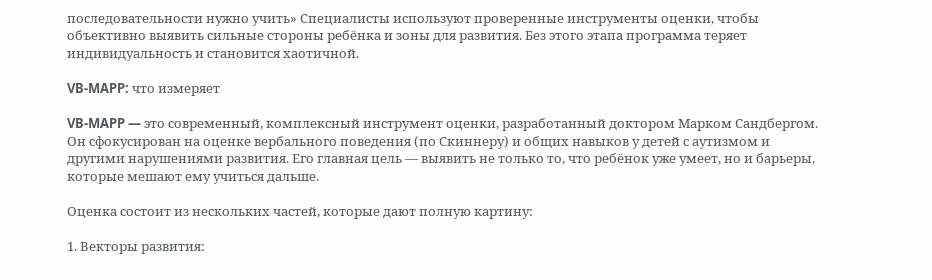последовательности нужно учить» Специалисты используют проверенные инструменты оценки, чтобы объективно выявить сильные стороны ребёнка и зоны для развития. Без этого этапа программа теряет индивидуальность и становится хаотичной.

VB-MAPP: что измеряет

VB-MAPP — это современный, комплексный инструмент оценки, разработанный доктором Марком Сандбергом. Он сфокусирован на оценке вербального поведения (по Скиннеру) и общих навыков у детей с аутизмом и другими нарушениями развития. Его главная цель — выявить не только то, что ребёнок уже умеет, но и барьеры, которые мешают ему учиться дальше.

Оценка состоит из нескольких частей, которые дают полную картину:

1. Векторы развития: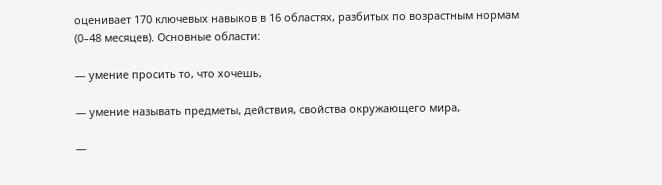оценивает 170 ключевых навыков в 16 областях, разбитых по возрастным нормам (0–48 месяцев). Основные области:

— умение просить то, что хочешь,

— умение называть предметы, действия, свойства окружающего мира,

—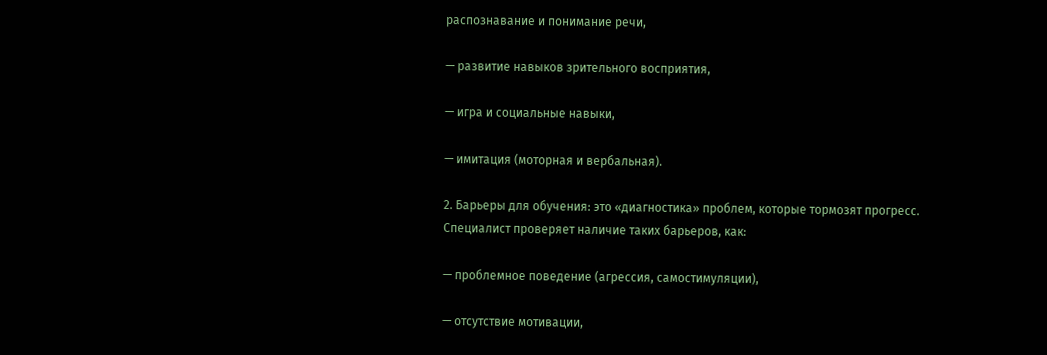распознавание и понимание речи,

— развитие навыков зрительного восприятия,

— игра и социальные навыки,

— имитация (моторная и вербальная).

2. Барьеры для обучения: это «диагностика» проблем, которые тормозят прогресс. Специалист проверяет наличие таких барьеров, как:

— проблемное поведение (агрессия, самостимуляции),

— отсутствие мотивации,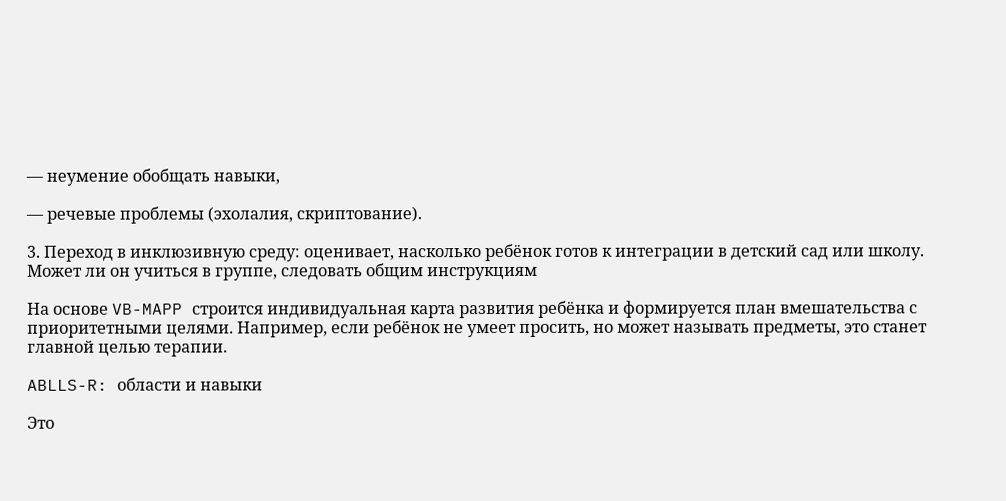— неумение обобщать навыки,

— речевые проблемы (эхолалия, скриптование).

3. Переход в инклюзивную среду: оценивает, насколько ребёнок готов к интеграции в детский сад или школу. Может ли он учиться в группе, следовать общим инструкциям

На основе VB-MAPP строится индивидуальная карта развития ребёнка и формируется план вмешательства с приоритетными целями. Например, если ребёнок не умеет просить, но может называть предметы, это станет главной целью терапии.

ABLLS-R: области и навыки

Это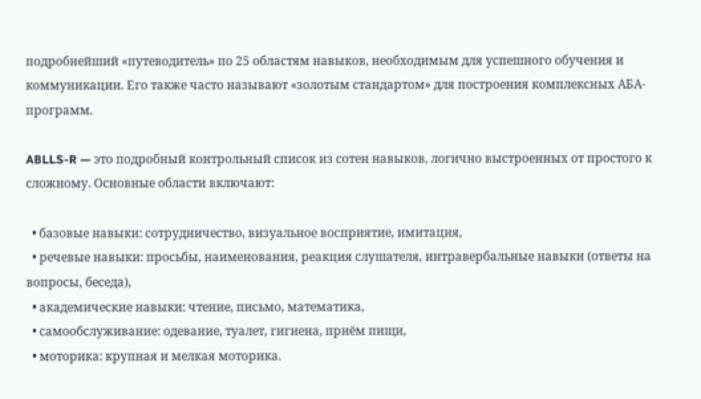подробнейший «путеводитель» по 25 областям навыков, необходимым для успешного обучения и коммуникации. Его также часто называют «золотым стандартом» для построения комплексных АБА-программ.

ABLLS-R — это подробный контрольный список из сотен навыков, логично выстроенных от простого к сложному. Основные области включают:

  • базовые навыки: сотрудничество, визуальное восприятие, имитация,
  • речевые навыки: просьбы, наименования, реакция слушателя, интравербальные навыки (ответы на вопросы, беседа),
  • академические навыки: чтение, письмо, математика,
  • самообслуживание: одевание, туалет, гигиена, приём пищи,
  • моторика: крупная и мелкая моторика.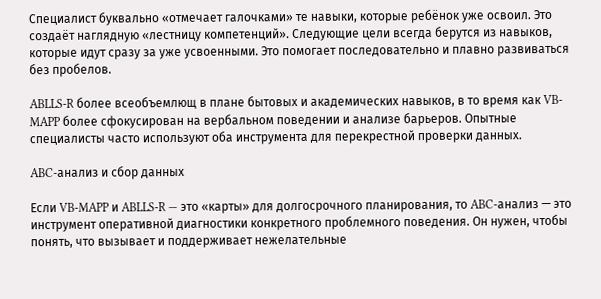Специалист буквально «отмечает галочками» те навыки, которые ребёнок уже освоил. Это создаёт наглядную «лестницу компетенций». Следующие цели всегда берутся из навыков, которые идут сразу за уже усвоенными. Это помогает последовательно и плавно развиваться без пробелов.

ABLLS-R более всеобъемлющ в плане бытовых и академических навыков, в то время как VB-MAPP более сфокусирован на вербальном поведении и анализе барьеров. Опытные специалисты часто используют оба инструмента для перекрестной проверки данных.

ABC-анализ и сбор данных

Если VB-MAPP и ABLLS-R — это «карты» для долгосрочного планирования, то ABC-анализ — это инструмент оперативной диагностики конкретного проблемного поведения. Он нужен, чтобы понять, что вызывает и поддерживает нежелательные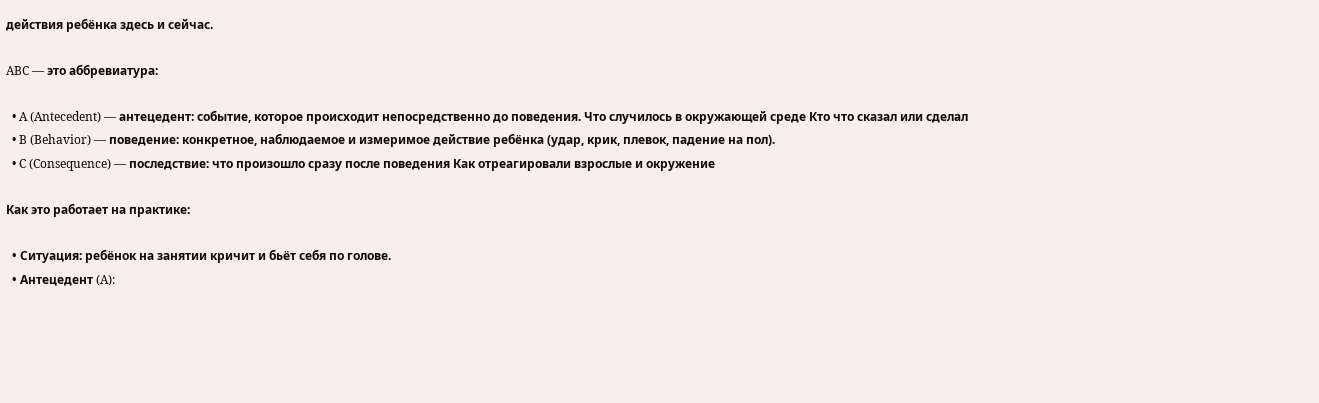действия ребёнка здесь и сейчас.

ABC — это аббревиатура:

  • A (Antecedent) — антецедент: событие, которое происходит непосредственно до поведения. Что случилось в окружающей среде Кто что сказал или сделал
  • B (Behavior) — поведение: конкретное, наблюдаемое и измеримое действие ребёнка (удар, крик, плевок, падение на пол).
  • C (Consequence) — последствие: что произошло сразу после поведения Как отреагировали взрослые и окружение

Как это работает на практике:

  • Ситуация: ребёнок на занятии кричит и бьёт себя по голове.
  • Антецедент (A):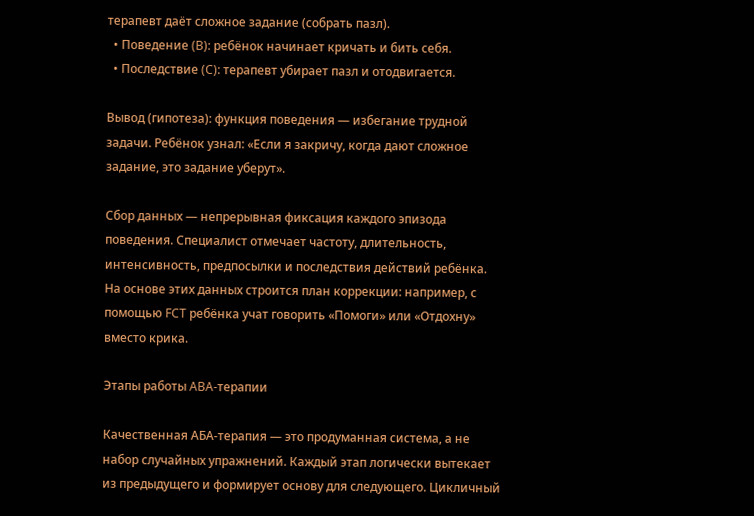терапевт даёт сложное задание (собрать пазл).
  • Поведение (B): ребёнок начинает кричать и бить себя.
  • Последствие (C): терапевт убирает пазл и отодвигается.

Вывод (гипотеза): функция поведения — избегание трудной задачи. Ребёнок узнал: «Если я закричу, когда дают сложное задание, это задание уберут».

Сбор данных — непрерывная фиксация каждого эпизода поведения. Специалист отмечает частоту, длительность, интенсивность, предпосылки и последствия действий ребёнка. На основе этих данных строится план коррекции: например, с помощью FCT ребёнка учат говорить «Помоги» или «Отдохну» вместо крика.

Этапы работы ABA-терапии

Качественная АБА-терапия — это продуманная система, а не набор случайных упражнений. Каждый этап логически вытекает из предыдущего и формирует основу для следующего. Цикличный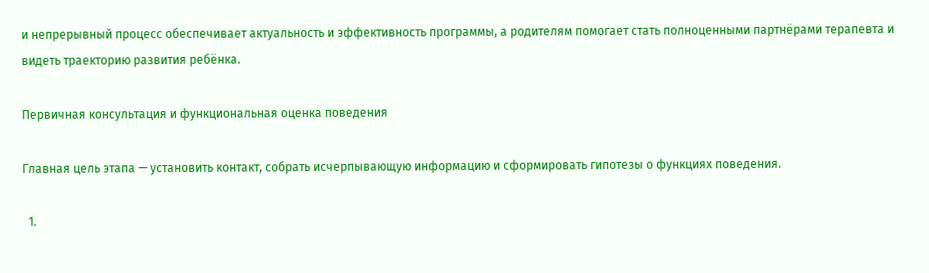и непрерывный процесс обеспечивает актуальность и эффективность программы, а родителям помогает стать полноценными партнёрами терапевта и видеть траекторию развития ребёнка.

Первичная консультация и функциональная оценка поведения

Главная цель этапа — установить контакт, собрать исчерпывающую информацию и сформировать гипотезы о функциях поведения.

  1.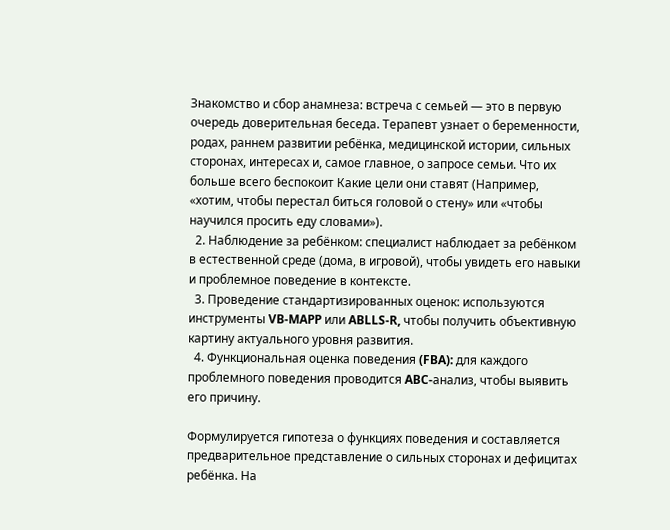Знакомство и сбор анамнеза: встреча с семьей — это в первую очередь доверительная беседа. Терапевт узнает о беременности, родах, раннем развитии ребёнка, медицинской истории, сильных сторонах, интересах и, самое главное, о запросе семьи. Что их больше всего беспокоит Какие цели они ставят (Например, «хотим, чтобы перестал биться головой о стену» или «чтобы научился просить еду словами»).
  2. Наблюдение за ребёнком: специалист наблюдает за ребёнком в естественной среде (дома, в игровой), чтобы увидеть его навыки и проблемное поведение в контексте.
  3. Проведение стандартизированных оценок: используются инструменты VB-MAPP или ABLLS-R, чтобы получить объективную картину актуального уровня развития.
  4. Функциональная оценка поведения (FBA): для каждого проблемного поведения проводится ABC-анализ, чтобы выявить его причину.

Формулируется гипотеза о функциях поведения и составляется предварительное представление о сильных сторонах и дефицитах ребёнка. На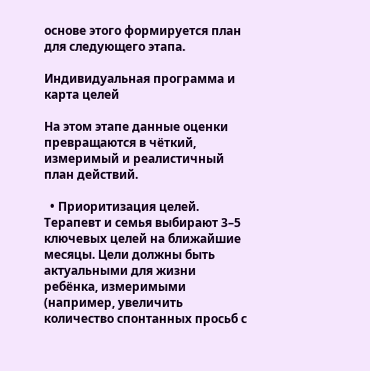основе этого формируется план для следующего этапа.

Индивидуальная программа и карта целей

На этом этапе данные оценки превращаются в чёткий, измеримый и реалистичный план действий.

  • Приоритизация целей. Терапевт и семья выбирают 3–5 ключевых целей на ближайшие месяцы. Цели должны быть актуальными для жизни ребёнка, измеримыми (например, увеличить количество спонтанных просьб с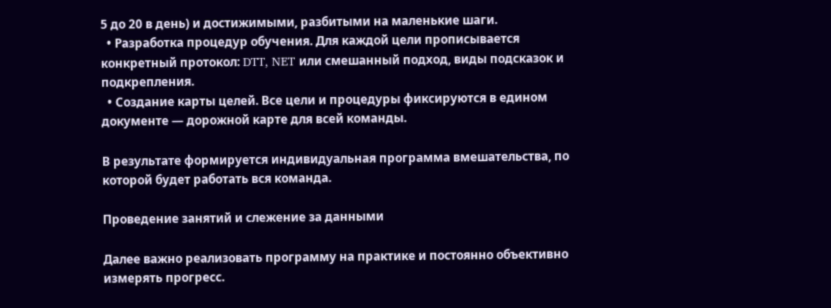5 до 20 в день) и достижимыми, разбитыми на маленькие шаги.
  • Разработка процедур обучения. Для каждой цели прописывается конкретный протокол: DTT, NET или смешанный подход, виды подсказок и подкрепления.
  • Создание карты целей. Все цели и процедуры фиксируются в едином документе — дорожной карте для всей команды.

В результате формируется индивидуальная программа вмешательства, по которой будет работать вся команда.

Проведение занятий и слежение за данными

Далее важно реализовать программу на практике и постоянно объективно измерять прогресс.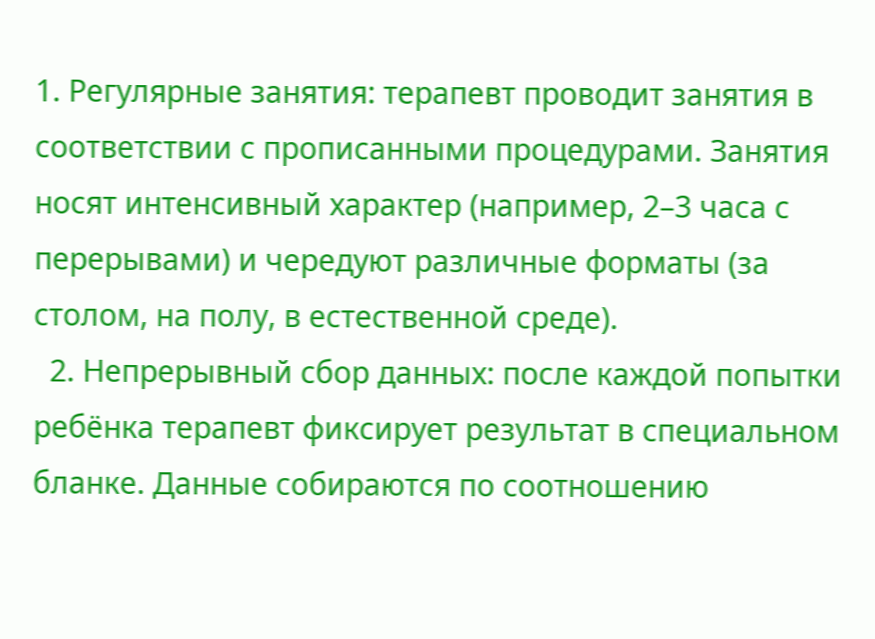1. Регулярные занятия: терапевт проводит занятия в соответствии с прописанными процедурами. Занятия носят интенсивный характер (например, 2–3 часа с перерывами) и чередуют различные форматы (за столом, на полу, в естественной среде).
  2. Непрерывный сбор данных: после каждой попытки ребёнка терапевт фиксирует результат в специальном бланке. Данные собираются по соотношению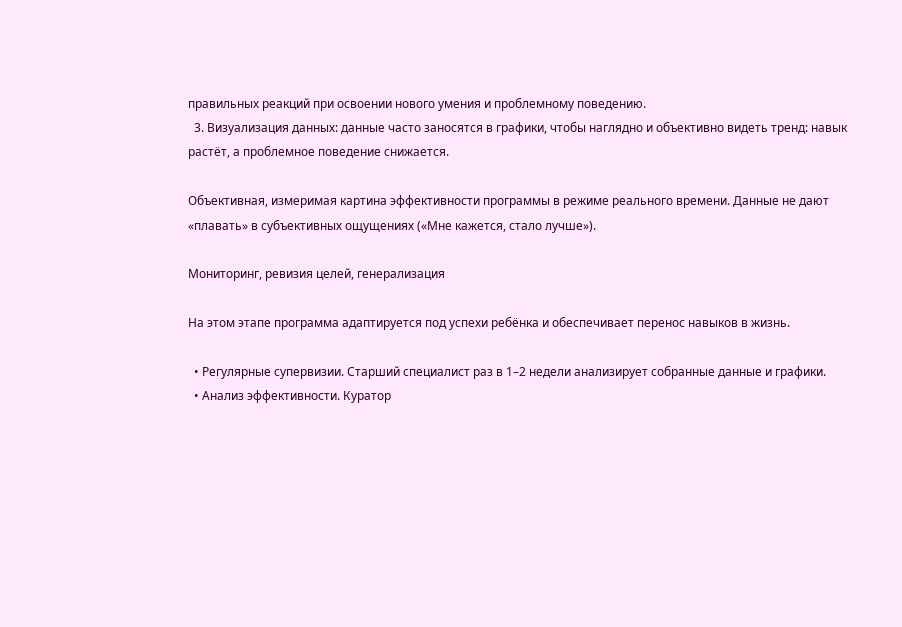правильных реакций при освоении нового умения и проблемному поведению.
  3. Визуализация данных: данные часто заносятся в графики, чтобы наглядно и объективно видеть тренд: навык растёт, а проблемное поведение снижается.

Объективная, измеримая картина эффективности программы в режиме реального времени. Данные не дают «плавать» в субъективных ощущениях («Мне кажется, стало лучше»).

Мониторинг, ревизия целей, генерализация

На этом этапе программа адаптируется под успехи ребёнка и обеспечивает перенос навыков в жизнь.

  • Регулярные супервизии. Старший специалист раз в 1–2 недели анализирует собранные данные и графики.
  • Анализ эффективности. Куратор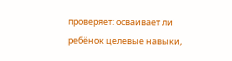проверяет: осваивает ли ребёнок целевые навыки,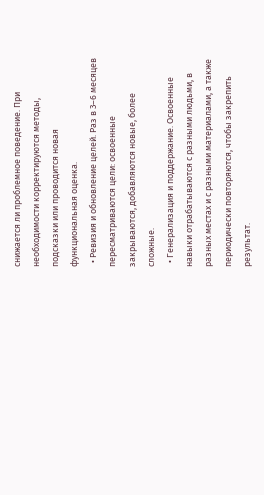снижается ли проблемное поведение. При необходимости корректируются методы, подсказки или проводится новая функциональная оценка.
  • Ревизия и обновление целей. Раз в 3–6 месяцев пересматриваются цели: освоенные закрываются, добавляются новые, более сложные.
  • Генерализация и поддержание. Освоенные навыки отрабатываются с разными людьми, в разных местах и с разными материалами, а также периодически повторяются, чтобы закрепить результат.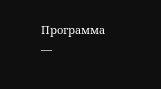Программа —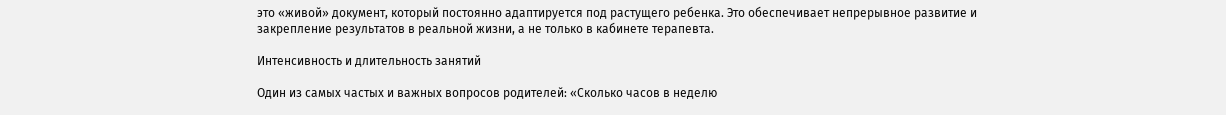это «живой» документ, который постоянно адаптируется под растущего ребенка. Это обеспечивает непрерывное развитие и закрепление результатов в реальной жизни, а не только в кабинете терапевта.

Интенсивность и длительность занятий

Один из самых частых и важных вопросов родителей: «Сколько часов в неделю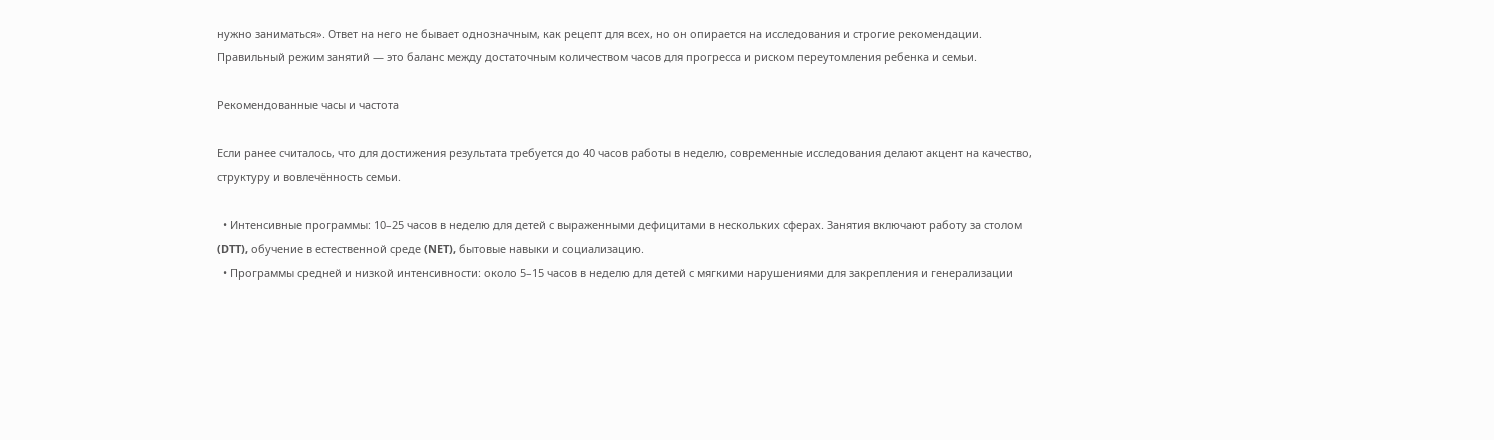нужно заниматься». Ответ на него не бывает однозначным, как рецепт для всех, но он опирается на исследования и строгие рекомендации. Правильный режим занятий — это баланс между достаточным количеством часов для прогресса и риском переутомления ребенка и семьи.

Рекомендованные часы и частота

Если ранее считалось, что для достижения результата требуется до 40 часов работы в неделю, современные исследования делают акцент на качество, структуру и вовлечённость семьи.

  • Интенсивные программы: 10–25 часов в неделю для детей с выраженными дефицитами в нескольких сферах. Занятия включают работу за столом (DTT), обучение в естественной среде (NET), бытовые навыки и социализацию.
  • Программы средней и низкой интенсивности: около 5–15 часов в неделю для детей с мягкими нарушениями для закрепления и генерализации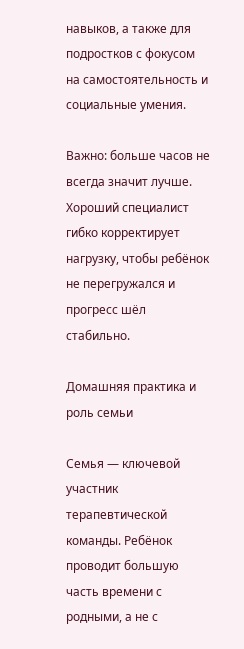навыков, а также для подростков с фокусом на самостоятельность и социальные умения.

Важно: больше часов не всегда значит лучше. Хороший специалист гибко корректирует нагрузку, чтобы ребёнок не перегружался и прогресс шёл стабильно.

Домашняя практика и роль семьи

Семья — ключевой участник терапевтической команды. Ребёнок проводит большую часть времени с родными, а не с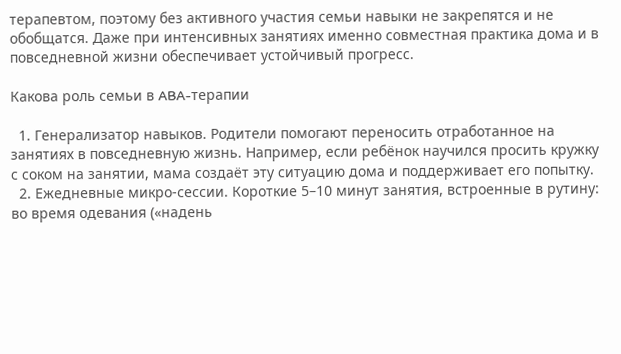терапевтом, поэтому без активного участия семьи навыки не закрепятся и не обобщатся. Даже при интенсивных занятиях именно совместная практика дома и в повседневной жизни обеспечивает устойчивый прогресс.

Какова роль семьи в ABA-терапии

  1. Генерализатор навыков. Родители помогают переносить отработанное на занятиях в повседневную жизнь. Например, если ребёнок научился просить кружку с соком на занятии, мама создаёт эту ситуацию дома и поддерживает его попытку.
  2. Ежедневные микро-сессии. Короткие 5–10 минут занятия, встроенные в рутину: во время одевания («надень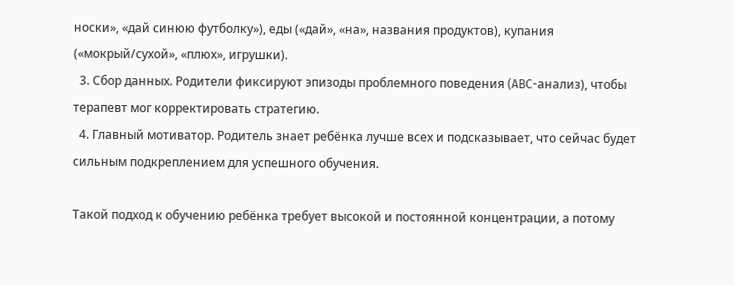носки», «дай синюю футболку»), еды («дай», «на», названия продуктов), купания («мокрый/сухой», «плюх», игрушки).
  3. Сбор данных. Родители фиксируют эпизоды проблемного поведения (ABC-анализ), чтобы терапевт мог корректировать стратегию.
  4. Главный мотиватор. Родитель знает ребёнка лучше всех и подсказывает, что сейчас будет сильным подкреплением для успешного обучения.

Такой подход к обучению ребёнка требует высокой и постоянной концентрации, а потому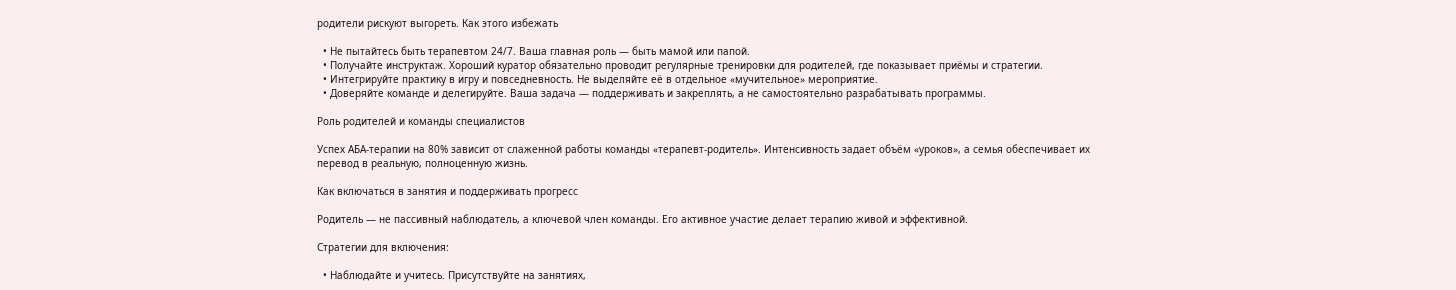родители рискуют выгореть. Как этого избежать

  • Не пытайтесь быть терапевтом 24/7. Ваша главная роль — быть мамой или папой.
  • Получайте инструктаж. Хороший куратор обязательно проводит регулярные тренировки для родителей, где показывает приёмы и стратегии.
  • Интегрируйте практику в игру и повседневность. Не выделяйте её в отдельное «мучительное» мероприятие.
  • Доверяйте команде и делегируйте. Ваша задача — поддерживать и закреплять, а не самостоятельно разрабатывать программы.

Роль родителей и команды специалистов

Успех АБА-терапии на 80% зависит от слаженной работы команды «терапевт-родитель». Интенсивность задает объём «уроков», а семья обеспечивает их перевод в реальную, полноценную жизнь.

Как включаться в занятия и поддерживать прогресс

Родитель — не пассивный наблюдатель, а ключевой член команды. Его активное участие делает терапию живой и эффективной.

Стратегии для включения:

  • Наблюдайте и учитесь. Присутствуйте на занятиях,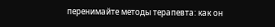перенимайте методы терапевта: как он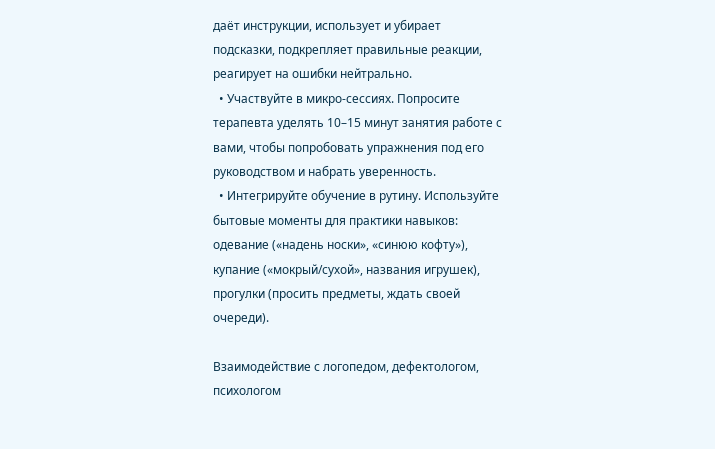даёт инструкции, использует и убирает подсказки, подкрепляет правильные реакции, реагирует на ошибки нейтрально.
  • Участвуйте в микро-сессиях. Попросите терапевта уделять 10–15 минут занятия работе с вами, чтобы попробовать упражнения под его руководством и набрать уверенность.
  • Интегрируйте обучение в рутину. Используйте бытовые моменты для практики навыков: одевание («надень носки», «синюю кофту»), купание («мокрый/сухой», названия игрушек), прогулки (просить предметы, ждать своей очереди).

Взаимодействие с логопедом, дефектологом, психологом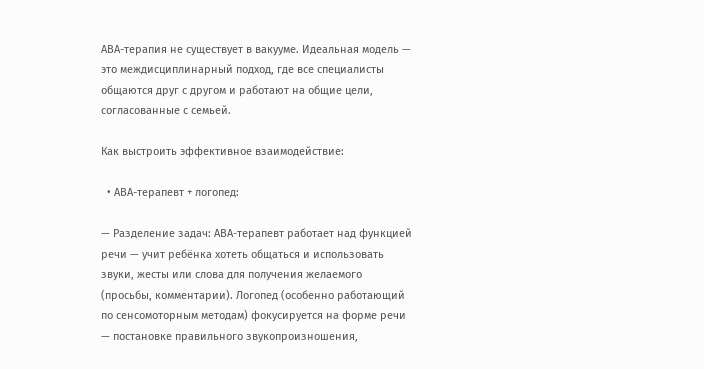АВА-терапия не существует в вакууме. Идеальная модель — это междисциплинарный подход, где все специалисты общаются друг с другом и работают на общие цели, согласованные с семьей.

Как выстроить эффективное взаимодействие:

  • АВА-терапевт + логопед:

— Разделение задач: АВА-терапевт работает над функцией речи — учит ребёнка хотеть общаться и использовать звуки, жесты или слова для получения желаемого (просьбы, комментарии). Логопед (особенно работающий по сенсомоторным методам) фокусируется на форме речи — постановке правильного звукопроизношения,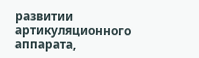развитии артикуляционного аппарата,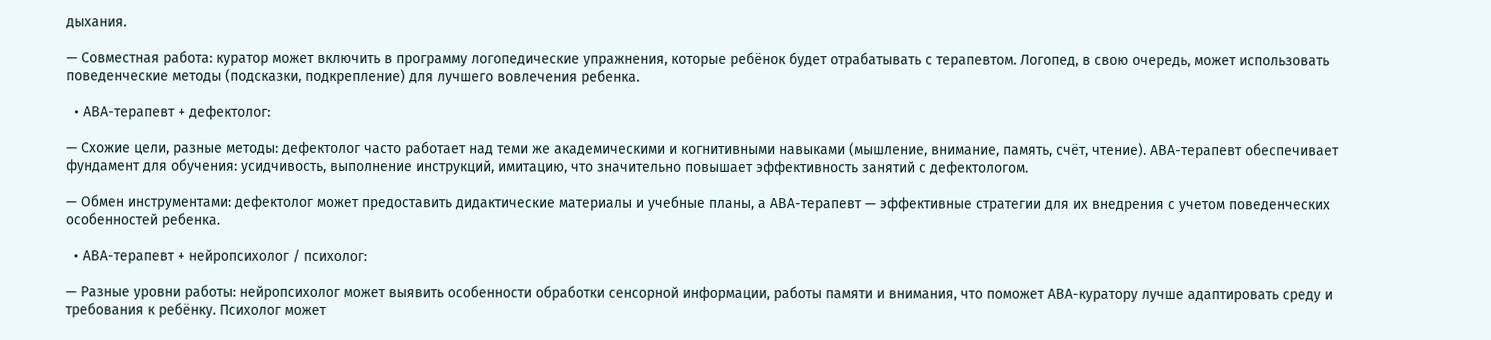дыхания.

— Совместная работа: куратор может включить в программу логопедические упражнения, которые ребёнок будет отрабатывать с терапевтом. Логопед, в свою очередь, может использовать поведенческие методы (подсказки, подкрепление) для лучшего вовлечения ребенка.

  • АВА-терапевт + дефектолог:

— Схожие цели, разные методы: дефектолог часто работает над теми же академическими и когнитивными навыками (мышление, внимание, память, счёт, чтение). АВА-терапевт обеспечивает фундамент для обучения: усидчивость, выполнение инструкций, имитацию, что значительно повышает эффективность занятий с дефектологом.

— Обмен инструментами: дефектолог может предоставить дидактические материалы и учебные планы, а АВА-терапевт — эффективные стратегии для их внедрения с учетом поведенческих особенностей ребенка.

  • АВА-терапевт + нейропсихолог / психолог:

— Разные уровни работы: нейропсихолог может выявить особенности обработки сенсорной информации, работы памяти и внимания, что поможет АВА-куратору лучше адаптировать среду и требования к ребёнку. Психолог может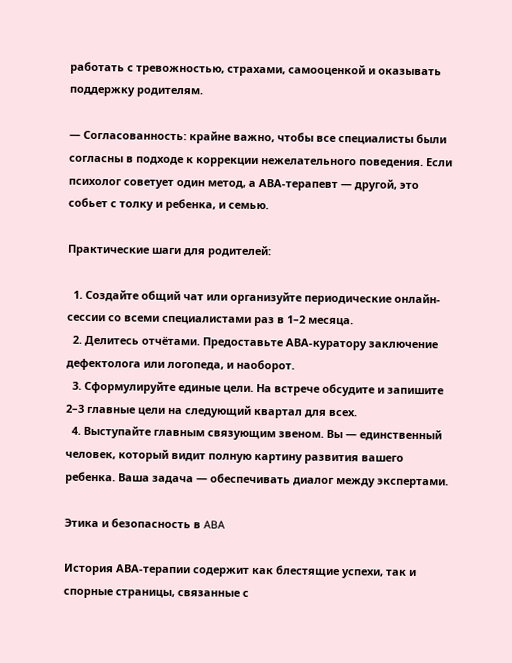работать с тревожностью, страхами, самооценкой и оказывать поддержку родителям.

— Согласованность: крайне важно, чтобы все специалисты были согласны в подходе к коррекции нежелательного поведения. Если психолог советует один метод, а АВА-терапевт — другой, это собьет с толку и ребенка, и семью.

Практические шаги для родителей:

  1. Создайте общий чат или организуйте периодические онлайн-сессии со всеми специалистами раз в 1–2 месяца.
  2. Делитесь отчётами. Предоставьте АВА-куратору заключение дефектолога или логопеда, и наоборот.
  3. Сформулируйте единые цели. На встрече обсудите и запишите 2–3 главные цели на следующий квартал для всех.
  4. Выступайте главным связующим звеном. Вы — единственный человек, который видит полную картину развития вашего ребенка. Ваша задача — обеспечивать диалог между экспертами.

Этика и безопасность в ABA

История АВА-терапии содержит как блестящие успехи, так и спорные страницы, связанные с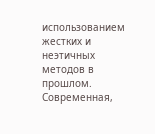использованием жестких и неэтичных методов в прошлом. Современная,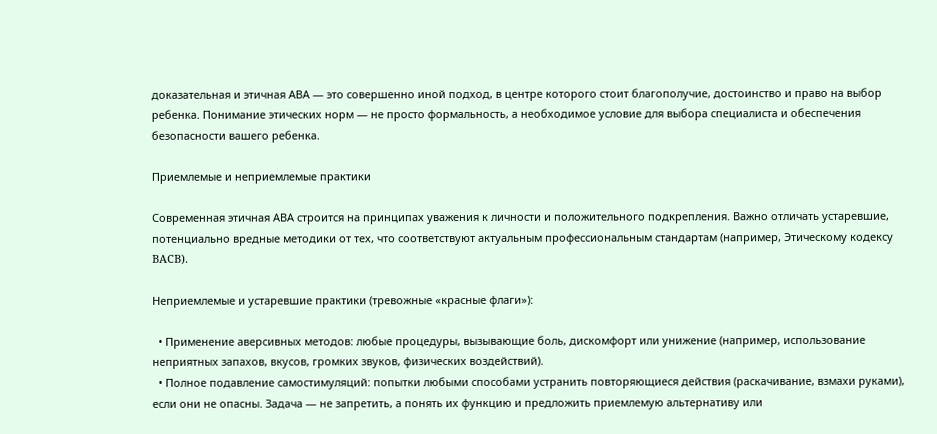доказательная и этичная АВА — это совершенно иной подход, в центре которого стоит благополучие, достоинство и право на выбор ребенка. Понимание этических норм — не просто формальность, а необходимое условие для выбора специалиста и обеспечения безопасности вашего ребенка.

Приемлемые и неприемлемые практики

Современная этичная АВА строится на принципах уважения к личности и положительного подкрепления. Важно отличать устаревшие, потенциально вредные методики от тех, что соответствуют актуальным профессиональным стандартам (например, Этическому кодексу BACB).

Неприемлемые и устаревшие практики (тревожные «красные флаги»):

  • Применение аверсивных методов: любые процедуры, вызывающие боль, дискомфорт или унижение (например, использование неприятных запахов, вкусов, громких звуков, физических воздействий).
  • Полное подавление самостимуляций: попытки любыми способами устранить повторяющиеся действия (раскачивание, взмахи руками), если они не опасны. Задача — не запретить, а понять их функцию и предложить приемлемую альтернативу или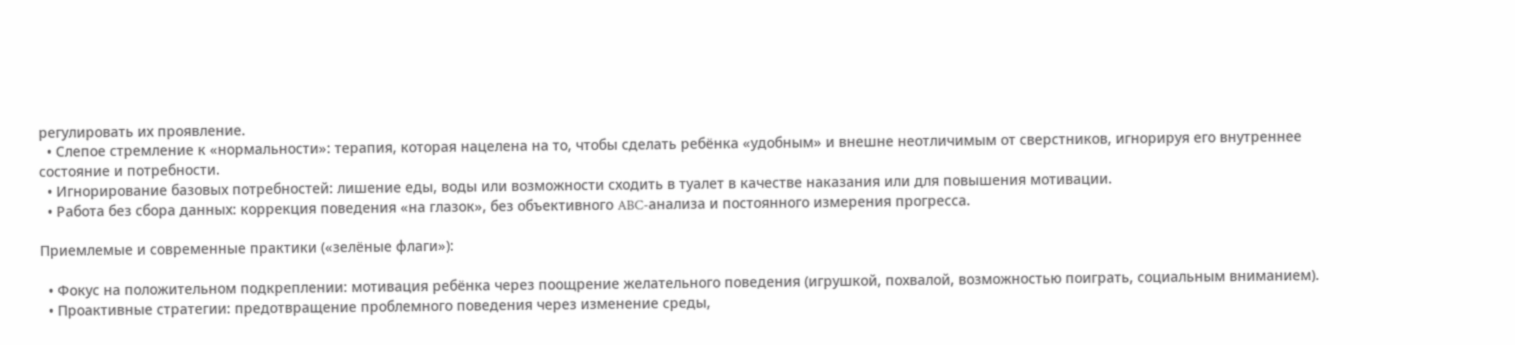регулировать их проявление.
  • Слепое стремление к «нормальности»: терапия, которая нацелена на то, чтобы сделать ребёнка «удобным» и внешне неотличимым от сверстников, игнорируя его внутреннее состояние и потребности.
  • Игнорирование базовых потребностей: лишение еды, воды или возможности сходить в туалет в качестве наказания или для повышения мотивации.
  • Работа без сбора данных: коррекция поведения «на глазок», без объективного ABC-анализа и постоянного измерения прогресса.

Приемлемые и современные практики («зелёные флаги»):

  • Фокус на положительном подкреплении: мотивация ребёнка через поощрение желательного поведения (игрушкой, похвалой, возможностью поиграть, социальным вниманием).
  • Проактивные стратегии: предотвращение проблемного поведения через изменение среды,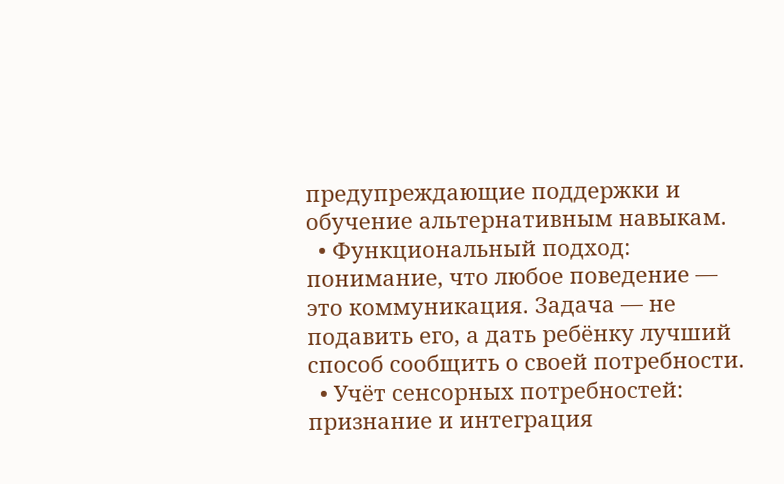предупреждающие поддержки и обучение альтернативным навыкам.
  • Функциональный подход: понимание, что любое поведение — это коммуникация. Задача — не подавить его, а дать ребёнку лучший способ сообщить о своей потребности.
  • Учёт сенсорных потребностей: признание и интеграция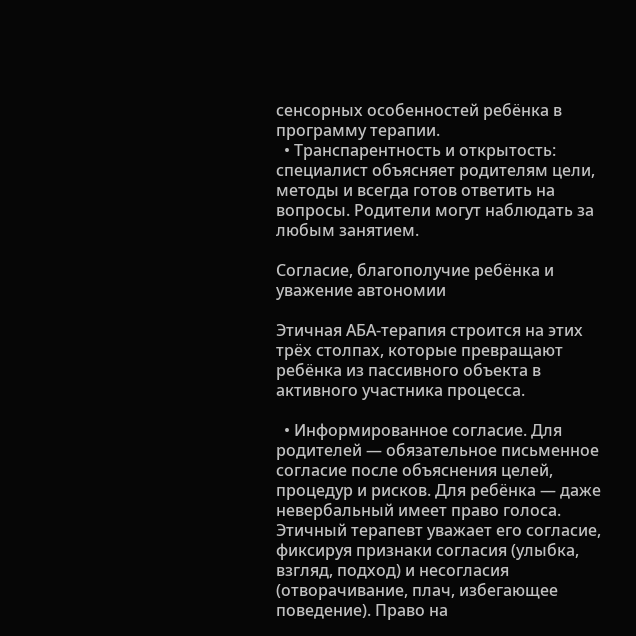сенсорных особенностей ребёнка в программу терапии.
  • Транспарентность и открытость: специалист объясняет родителям цели, методы и всегда готов ответить на вопросы. Родители могут наблюдать за любым занятием.

Согласие, благополучие ребёнка и уважение автономии

Этичная АБА-терапия строится на этих трёх столпах, которые превращают ребёнка из пассивного объекта в активного участника процесса.

  • Информированное согласие. Для родителей — обязательное письменное согласие после объяснения целей, процедур и рисков. Для ребёнка — даже невербальный имеет право голоса. Этичный терапевт уважает его согласие, фиксируя признаки согласия (улыбка, взгляд, подход) и несогласия (отворачивание, плач, избегающее поведение). Право на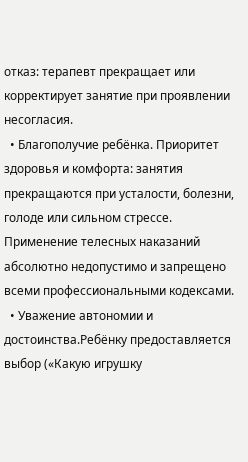отказ: терапевт прекращает или корректирует занятие при проявлении несогласия.
  • Благополучие ребёнка. Приоритет здоровья и комфорта: занятия прекращаются при усталости, болезни, голоде или сильном стрессе. Применение телесных наказаний абсолютно недопустимо и запрещено всеми профессиональными кодексами.
  • Уважение автономии и достоинства.Ребёнку предоставляется выбор («Какую игрушку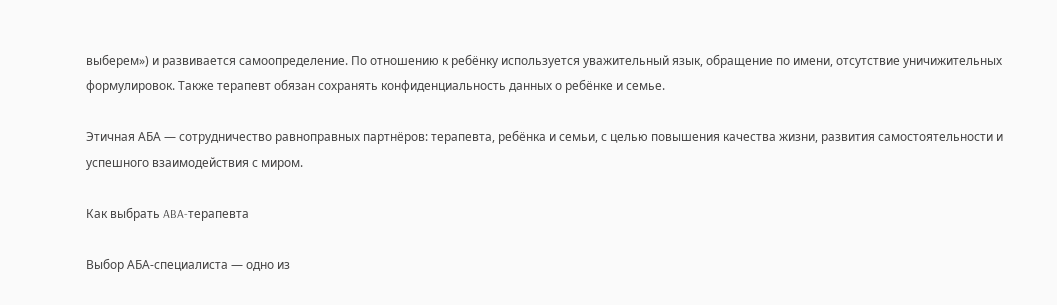выберем») и развивается самоопределение. По отношению к ребёнку используется уважительный язык, обращение по имени, отсутствие уничижительных формулировок. Также терапевт обязан сохранять конфиденциальность данных о ребёнке и семье.

Этичная АБА — сотрудничество равноправных партнёров: терапевта, ребёнка и семьи, с целью повышения качества жизни, развития самостоятельности и успешного взаимодействия с миром.

Как выбрать ABA-терапевта

Выбор АБА-специалиста — одно из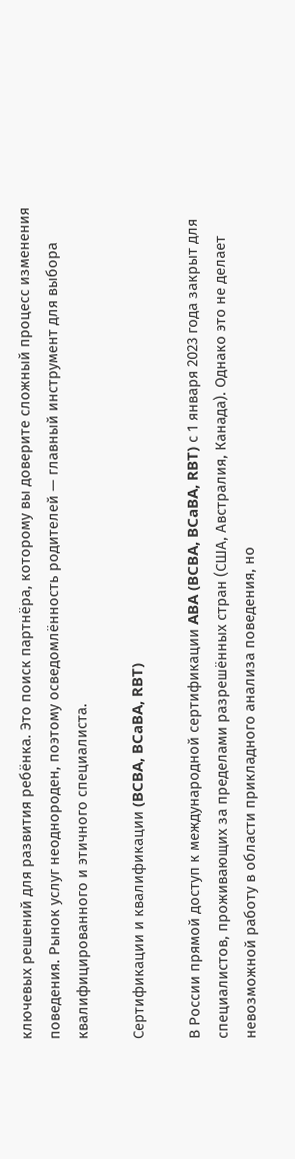ключевых решений для развития ребёнка. Это поиск партнёра, которому вы доверите сложный процесс изменения поведения. Рынок услуг неоднороден, поэтому осведомлённость родителей — главный инструмент для выбора квалифицированного и этичного специалиста.

Сертификации и квалификации (BCBA, BCaBA, RBT)

В России прямой доступ к международной сертификации ABA (BCBA, BCaBA, RBT) с 1 января 2023 года закрыт для специалистов, проживающих за пределами разрешённых стран (США, Австралия, Канада). Однако это не делает невозможной работу в области прикладного анализа поведения, но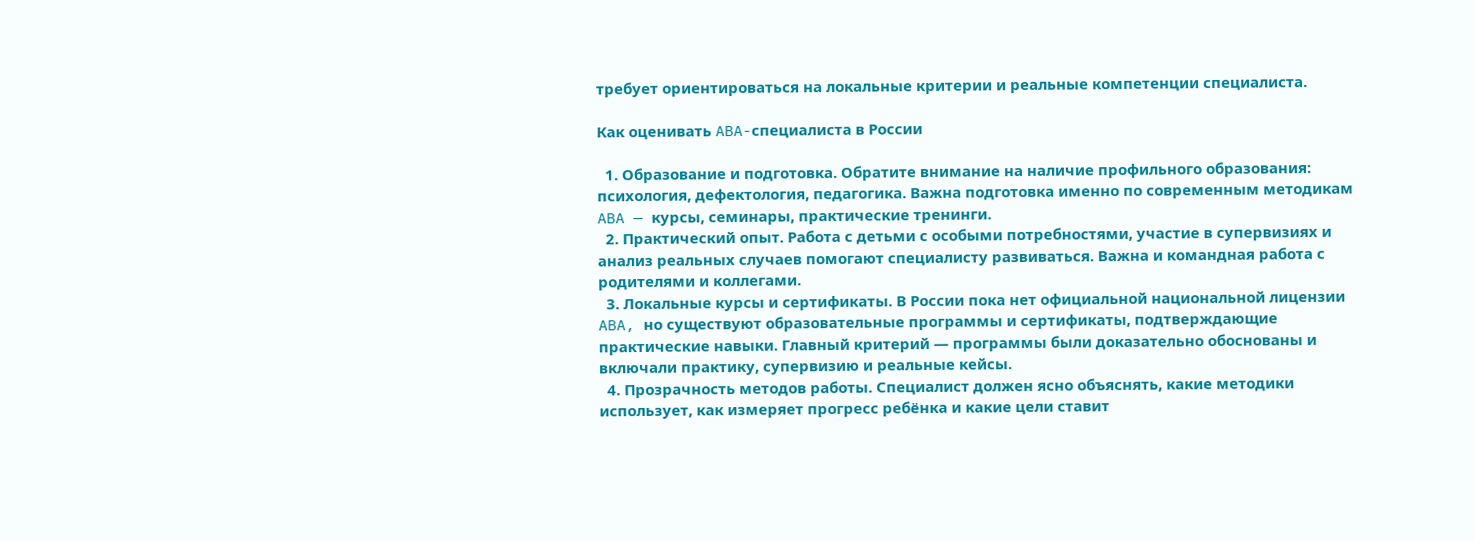требует ориентироваться на локальные критерии и реальные компетенции специалиста.

Как оценивать ABA-специалиста в России

  1. Образование и подготовка. Обратите внимание на наличие профильного образования: психология, дефектология, педагогика. Важна подготовка именно по современным методикам ABA — курсы, семинары, практические тренинги.
  2. Практический опыт. Работа с детьми с особыми потребностями, участие в супервизиях и анализ реальных случаев помогают специалисту развиваться. Важна и командная работа с родителями и коллегами.
  3. Локальные курсы и сертификаты. В России пока нет официальной национальной лицензии ABA, но существуют образовательные программы и сертификаты, подтверждающие практические навыки. Главный критерий — программы были доказательно обоснованы и включали практику, супервизию и реальные кейсы.
  4. Прозрачность методов работы. Специалист должен ясно объяснять, какие методики использует, как измеряет прогресс ребёнка и какие цели ставит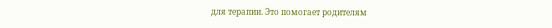для терапии. Это помогает родителям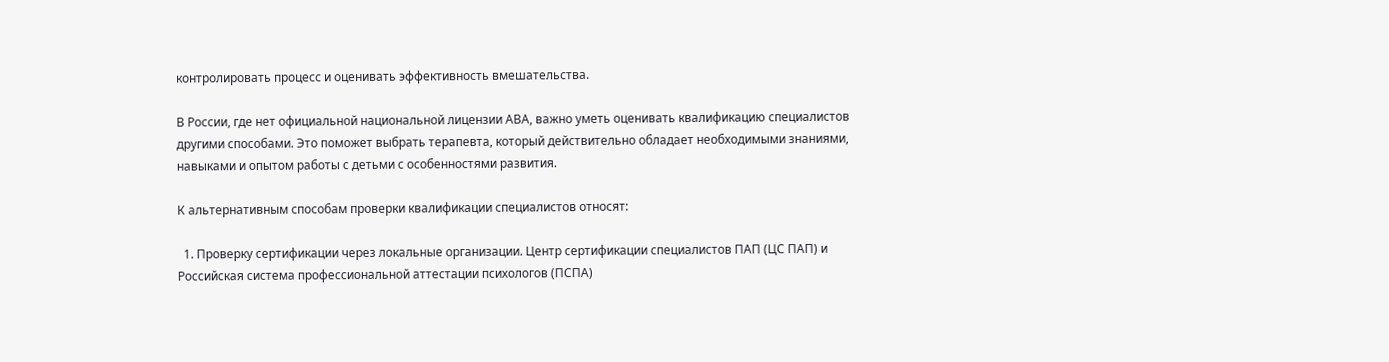контролировать процесс и оценивать эффективность вмешательства.

В России, где нет официальной национальной лицензии ABA, важно уметь оценивать квалификацию специалистов другими способами. Это поможет выбрать терапевта, который действительно обладает необходимыми знаниями, навыками и опытом работы с детьми с особенностями развития.

К альтернативным способам проверки квалификации специалистов относят:

  1. Проверку сертификации через локальные организации. Центр сертификации специалистов ПАП (ЦС ПАП) и Российская система профессиональной аттестации психологов (ПСПА)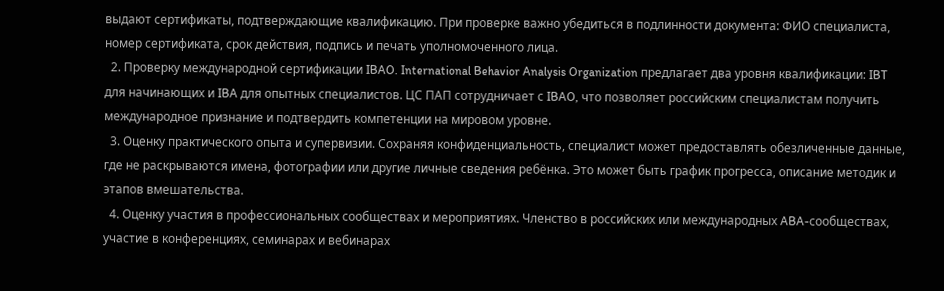выдают сертификаты, подтверждающие квалификацию. При проверке важно убедиться в подлинности документа: ФИО специалиста, номер сертификата, срок действия, подпись и печать уполномоченного лица.
  2. Проверку международной сертификации IBAO. International Behavior Analysis Organization предлагает два уровня квалификации: IBT для начинающих и IBA для опытных специалистов. ЦС ПАП сотрудничает с IBAO, что позволяет российским специалистам получить международное признание и подтвердить компетенции на мировом уровне.
  3. Оценку практического опыта и супервизии. Сохраняя конфиденциальность, специалист может предоставлять обезличенные данные, где не раскрываются имена, фотографии или другие личные сведения ребёнка. Это может быть график прогресса, описание методик и этапов вмешательства.
  4. Оценку участия в профессиональных сообществах и мероприятиях. Членство в российских или международных ABA-сообществах, участие в конференциях, семинарах и вебинарах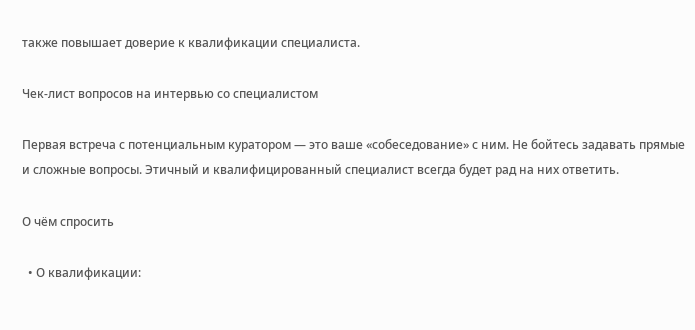также повышает доверие к квалификации специалиста.

Чек-лист вопросов на интервью со специалистом

Первая встреча с потенциальным куратором — это ваше «собеседование» с ним. Не бойтесь задавать прямые и сложные вопросы. Этичный и квалифицированный специалист всегда будет рад на них ответить.

О чём спросить

  • О квалификации: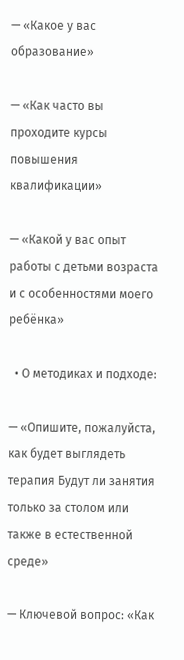— «Какое у вас образование»

— «Как часто вы проходите курсы повышения квалификации»

— «Какой у вас опыт работы с детьми возраста и с особенностями моего ребёнка»

  • О методиках и подходе:

— «Опишите, пожалуйста, как будет выглядеть терапия Будут ли занятия только за столом или также в естественной среде»

— Ключевой вопрос: «Как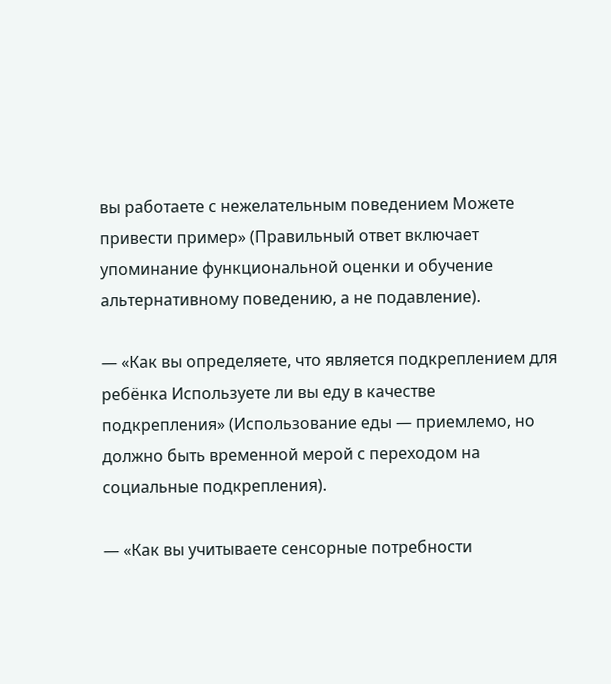вы работаете с нежелательным поведением Можете привести пример» (Правильный ответ включает упоминание функциональной оценки и обучение альтернативному поведению, а не подавление).

— «Как вы определяете, что является подкреплением для ребёнка Используете ли вы еду в качестве подкрепления» (Использование еды — приемлемо, но должно быть временной мерой с переходом на социальные подкрепления).

— «Как вы учитываете сенсорные потребности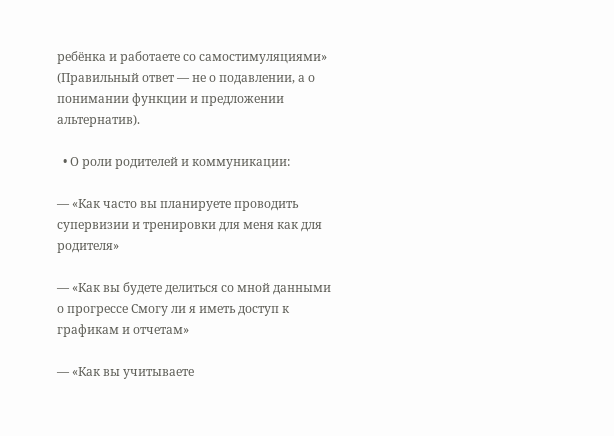ребёнка и работаете со самостимуляциями» (Правильный ответ — не о подавлении, а о понимании функции и предложении альтернатив).

  • О роли родителей и коммуникации:

— «Как часто вы планируете проводить супервизии и тренировки для меня как для родителя»

— «Как вы будете делиться со мной данными о прогрессе Смогу ли я иметь доступ к графикам и отчетам»

— «Как вы учитываете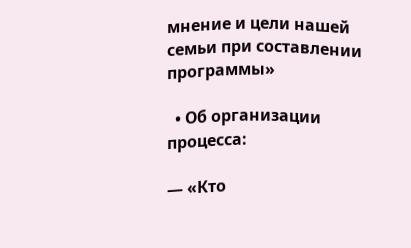мнение и цели нашей семьи при составлении программы»

  • Об организации процесса:

— «Кто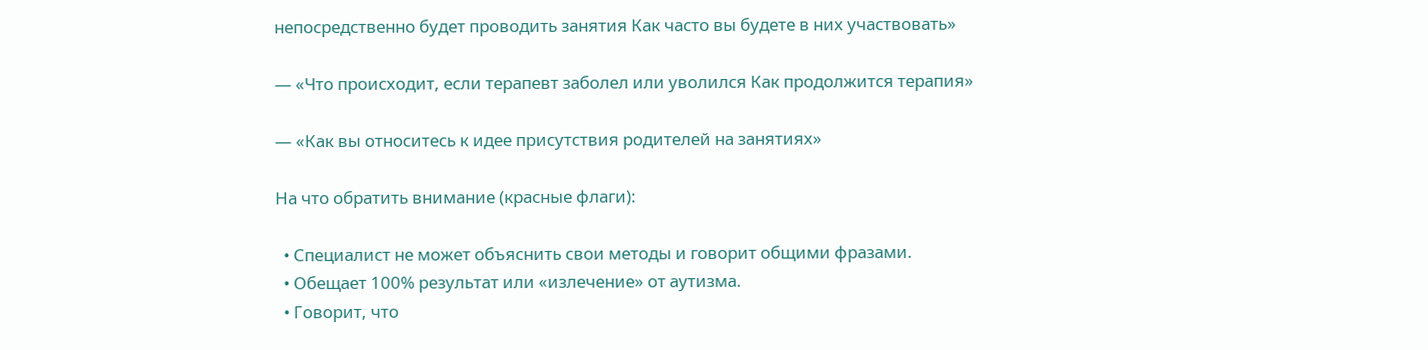непосредственно будет проводить занятия Как часто вы будете в них участвовать»

— «Что происходит, если терапевт заболел или уволился Как продолжится терапия»

— «Как вы относитесь к идее присутствия родителей на занятиях»

На что обратить внимание (красные флаги):

  • Специалист не может объяснить свои методы и говорит общими фразами.
  • Обещает 100% результат или «излечение» от аутизма.
  • Говорит, что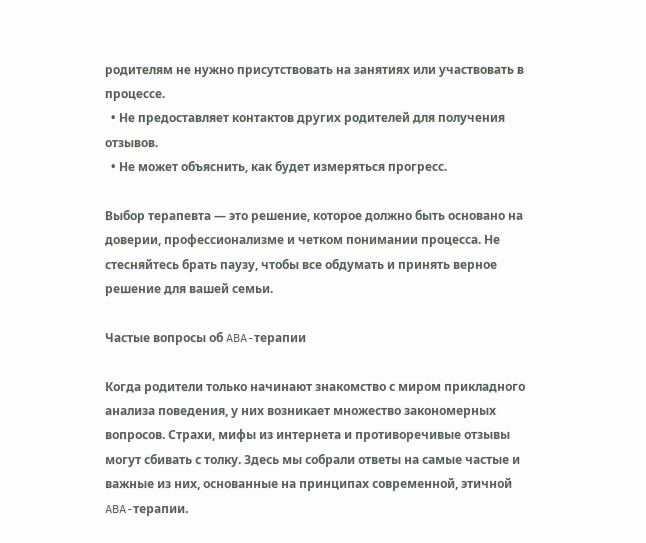родителям не нужно присутствовать на занятиях или участвовать в процессе.
  • Не предоставляет контактов других родителей для получения отзывов.
  • Не может объяснить, как будет измеряться прогресс.

Выбор терапевта — это решение, которое должно быть основано на доверии, профессионализме и четком понимании процесса. Не стесняйтесь брать паузу, чтобы все обдумать и принять верное решение для вашей семьи.

Частые вопросы об ABA-терапии

Когда родители только начинают знакомство с миром прикладного анализа поведения, у них возникает множество закономерных вопросов. Страхи, мифы из интернета и противоречивые отзывы могут сбивать с толку. Здесь мы собрали ответы на самые частые и важные из них, основанные на принципах современной, этичной ABA-терапии.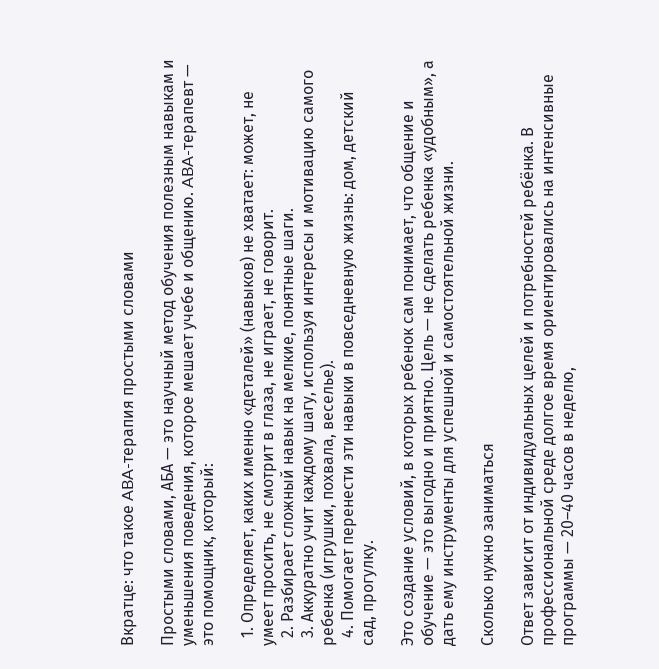Вкратце: что такое ABA-терапия простыми словами

Простыми словами, АБА — это научный метод обучения полезным навыкам и уменьшения поведения, которое мешает учебе и общению. ABA-терапевт — это помощник, который:

  1. Определяет, каких именно «деталей» (навыков) не хватает: может, не умеет просить, не смотрит в глаза, не играет, не говорит.
  2. Разбирает сложный навык на мелкие, понятные шаги.
  3. Аккуратно учит каждому шагу, используя интересы и мотивацию самого ребенка (игрушки, похвала, веселье).
  4. Помогает перенести эти навыки в повседневную жизнь: дом, детский сад, прогулку.

Это создание условий, в которых ребенок сам понимает, что общение и обучение — это выгодно и приятно. Цель — не сделать ребенка «удобным», а дать ему инструменты для успешной и самостоятельной жизни.

Сколько нужно заниматься

Ответ зависит от индивидуальных целей и потребностей ребёнка. В профессиональной среде долгое время ориентировались на интенсивные программы — 20–40 часов в неделю,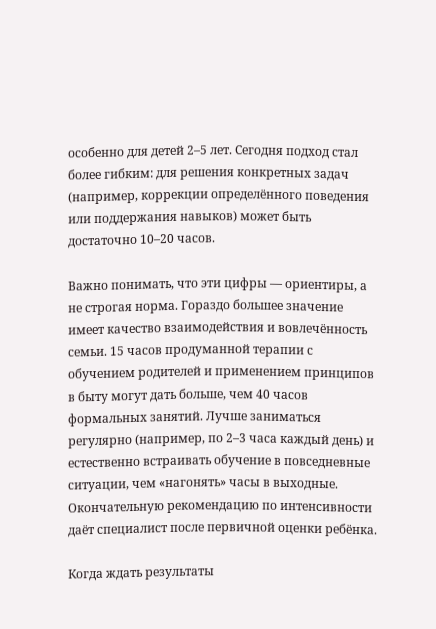особенно для детей 2–5 лет. Сегодня подход стал более гибким: для решения конкретных задач (например, коррекции определённого поведения или поддержания навыков) может быть достаточно 10–20 часов.

Важно понимать, что эти цифры — ориентиры, а не строгая норма. Гораздо большее значение имеет качество взаимодействия и вовлечённость семьи. 15 часов продуманной терапии с обучением родителей и применением принципов в быту могут дать больше, чем 40 часов формальных занятий. Лучше заниматься регулярно (например, по 2–3 часа каждый день) и естественно встраивать обучение в повседневные ситуации, чем «нагонять» часы в выходные. Окончательную рекомендацию по интенсивности даёт специалист после первичной оценки ребёнка.

Когда ждать результаты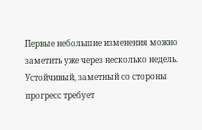Первые небольшие изменения можно заметить уже через несколько недель. Устойчивый, заметный со стороны прогресс требует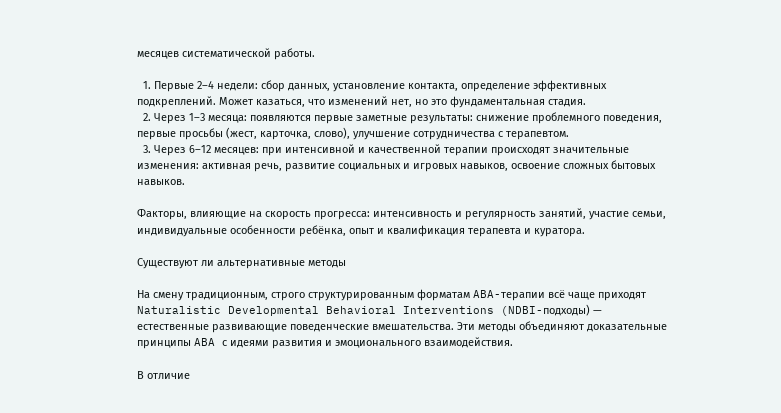месяцев систематической работы.

  1. Первые 2–4 недели: сбор данных, установление контакта, определение эффективных подкреплений. Может казаться, что изменений нет, но это фундаментальная стадия.
  2. Через 1–3 месяца: появляются первые заметные результаты: снижение проблемного поведения, первые просьбы (жест, карточка, слово), улучшение сотрудничества с терапевтом.
  3. Через 6–12 месяцев: при интенсивной и качественной терапии происходят значительные изменения: активная речь, развитие социальных и игровых навыков, освоение сложных бытовых навыков.

Факторы, влияющие на скорость прогресса: интенсивность и регулярность занятий, участие семьи, индивидуальные особенности ребёнка, опыт и квалификация терапевта и куратора.

Существуют ли альтернативные методы

На смену традиционным, строго структурированным форматам ABA-терапии всё чаще приходят Naturalistic Developmental Behavioral Interventions (NDBI-подходы) — естественные развивающие поведенческие вмешательства. Эти методы объединяют доказательные принципы ABA с идеями развития и эмоционального взаимодействия.

В отличие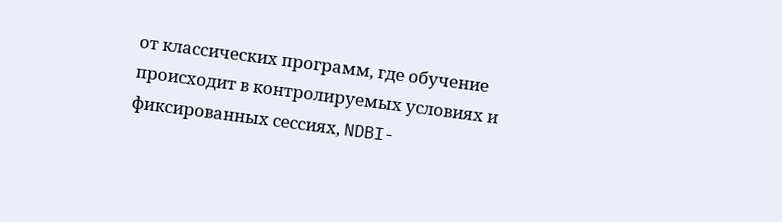от классических программ, где обучение происходит в контролируемых условиях и фиксированных сессиях, NDBI-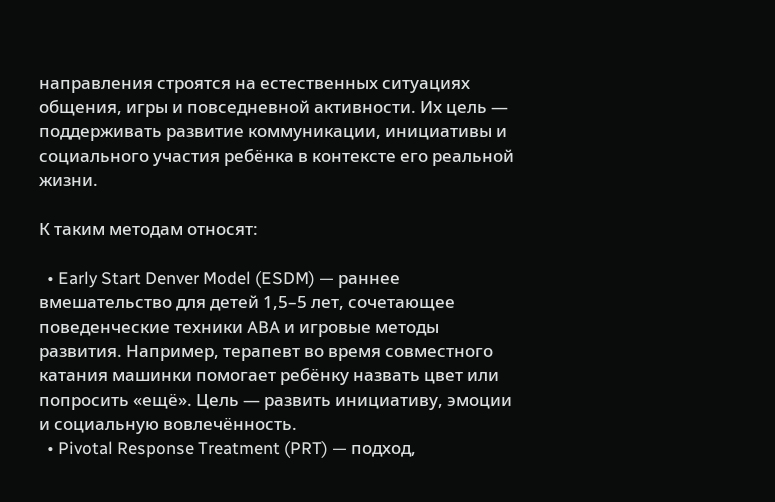направления строятся на естественных ситуациях общения, игры и повседневной активности. Их цель — поддерживать развитие коммуникации, инициативы и социального участия ребёнка в контексте его реальной жизни.

К таким методам относят:

  • Early Start Denver Model (ESDM) — раннее вмешательство для детей 1,5–5 лет, сочетающее поведенческие техники ABA и игровые методы развития. Например, терапевт во время совместного катания машинки помогает ребёнку назвать цвет или попросить «ещё». Цель — развить инициативу, эмоции и социальную вовлечённость.
  • Pivotal Response Treatment (PRT) — подход,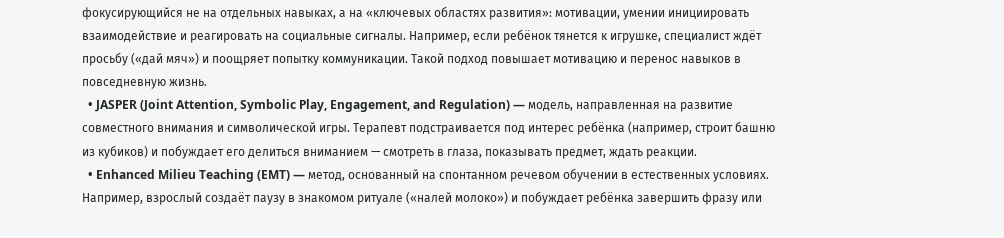фокусирующийся не на отдельных навыках, а на «ключевых областях развития»: мотивации, умении инициировать взаимодействие и реагировать на социальные сигналы. Например, если ребёнок тянется к игрушке, специалист ждёт просьбу («дай мяч») и поощряет попытку коммуникации. Такой подход повышает мотивацию и перенос навыков в повседневную жизнь.
  • JASPER (Joint Attention, Symbolic Play, Engagement, and Regulation) — модель, направленная на развитие совместного внимания и символической игры. Терапевт подстраивается под интерес ребёнка (например, строит башню из кубиков) и побуждает его делиться вниманием — смотреть в глаза, показывать предмет, ждать реакции.
  • Enhanced Milieu Teaching (EMT) — метод, основанный на спонтанном речевом обучении в естественных условиях. Например, взрослый создаёт паузу в знакомом ритуале («налей молоко») и побуждает ребёнка завершить фразу или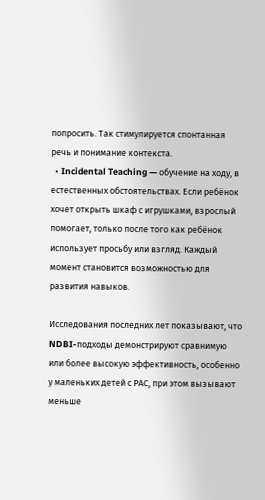попросить. Так стимулируется спонтанная речь и понимание контекста.
  • Incidental Teaching — обучение на ходу, в естественных обстоятельствах. Если ребёнок хочет открыть шкаф с игрушками, взрослый помогает, только после того как ребёнок использует просьбу или взгляд. Каждый момент становится возможностью для развития навыков.

Исследования последних лет показывают, что NDBI-подходы демонстрируют сравнимую или более высокую эффективность, особенно у маленьких детей с РАС, при этом вызывают меньше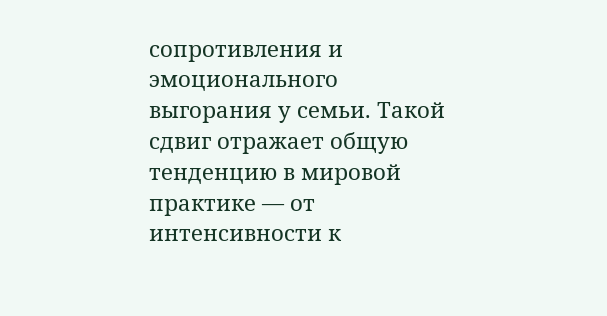сопротивления и эмоционального выгорания у семьи. Такой сдвиг отражает общую тенденцию в мировой практике — от интенсивности к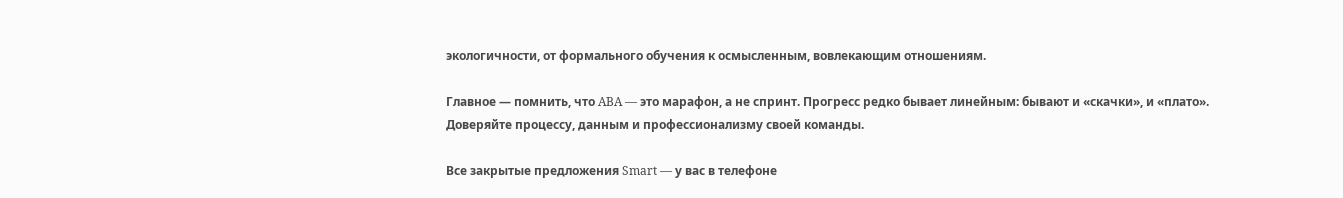экологичности, от формального обучения к осмысленным, вовлекающим отношениям.

Главное — помнить, что ABA — это марафон, а не спринт. Прогресс редко бывает линейным: бывают и «скачки», и «плато». Доверяйте процессу, данным и профессионализму своей команды.

Все закрытые предложения Smart — у вас в телефоне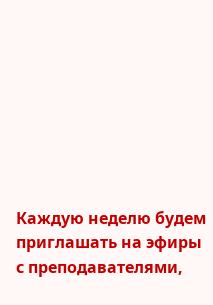Каждую неделю будем приглашать на эфиры с преподавателями,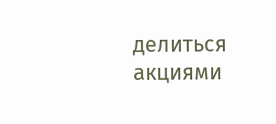делиться акциями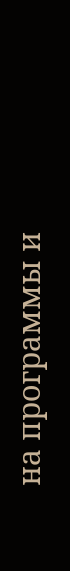на программы и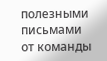полезными письмами от команды